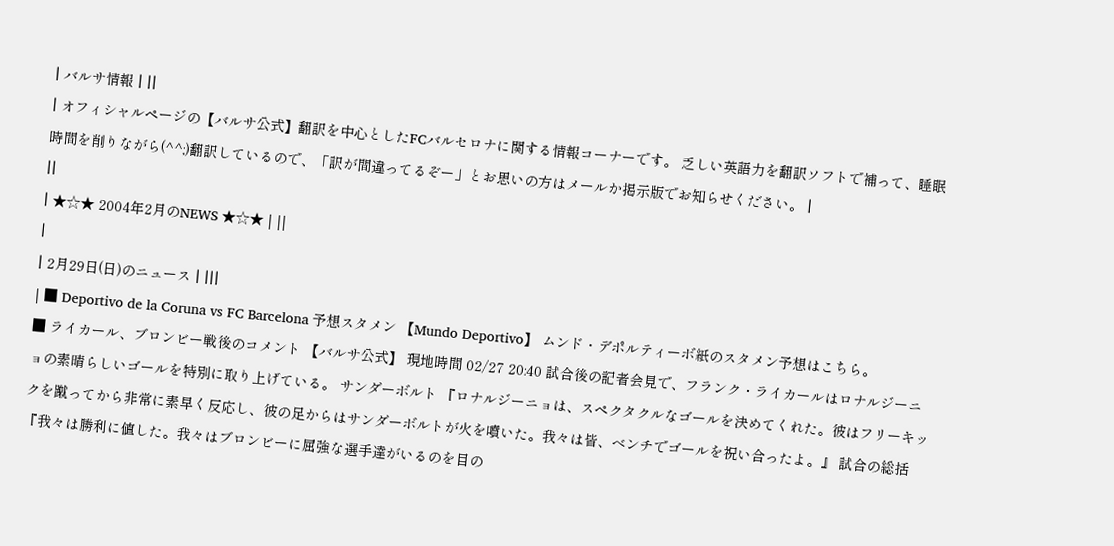| バルサ情報 | ||
| オフィシャルページの【バルサ公式】翻訳を中心としたFCバルセロナに関する情報コーナーです。 乏しい英語力を翻訳ソフトで補って、睡眠時間を削りながら(^^;)翻訳しているので、「訳が間違ってるぞー」とお思いの方はメールか掲示版でお知らせください。 |
||
| ★☆★ 2004年2月のNEWS ★☆★ | ||
|
| 2月29日(日)のニュース | |||
| ■ Deportivo de la Coruna vs FC Barcelona 予想スタメン 【Mundo Deportivo】 ムンド・デポルティーボ紙のスタメン予想はこちら。
■ ライカール、ブロンビー戦後のコメント 【バルサ公式】 現地時間 02/27 20:40 試合後の記者会見で、フランク・ライカールはロナルジーニョの素晴らしいゴールを特別に取り上げている。 サンダーボルト 『ロナルジーニョは、スペクタクルなゴールを決めてくれた。彼はフリーキックを蹴ってから非常に素早く反応し、彼の足からはサンダーボルトが火を噴いた。我々は皆、ベンチでゴールを祝い合ったよ。』 試合の総括 『我々は勝利に値した。我々はブロンビーに屈強な選手達がいるのを目の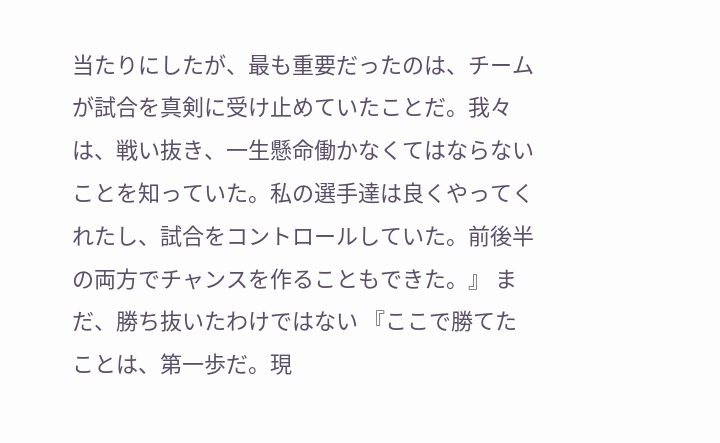当たりにしたが、最も重要だったのは、チームが試合を真剣に受け止めていたことだ。我々は、戦い抜き、一生懸命働かなくてはならないことを知っていた。私の選手達は良くやってくれたし、試合をコントロールしていた。前後半の両方でチャンスを作ることもできた。』 まだ、勝ち抜いたわけではない 『ここで勝てたことは、第一歩だ。現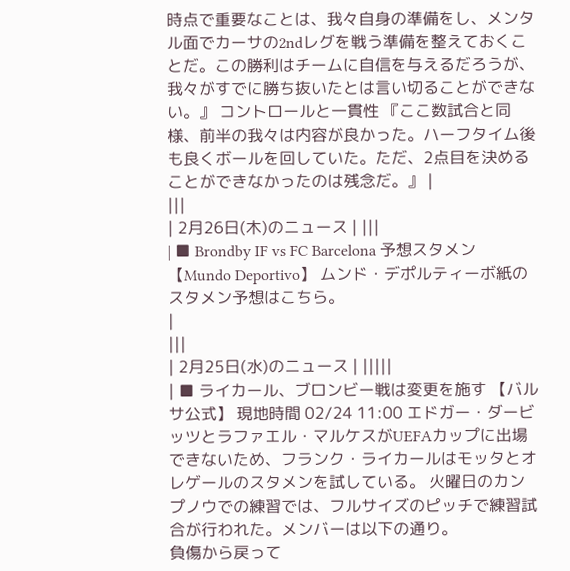時点で重要なことは、我々自身の準備をし、メンタル面でカーサの2ndレグを戦う準備を整えておくことだ。この勝利はチームに自信を与えるだろうが、我々がすでに勝ち抜いたとは言い切ることができない。』 コントロールと一貫性 『ここ数試合と同様、前半の我々は内容が良かった。ハーフタイム後も良くボールを回していた。ただ、2点目を決めることができなかったのは残念だ。』 |
|||
| 2月26日(木)のニュース | |||
| ■ Brondby IF vs FC Barcelona 予想スタメン 【Mundo Deportivo】 ムンド・デポルティーボ紙のスタメン予想はこちら。
|
|||
| 2月25日(水)のニュース | |||||
| ■ ライカール、ブロンビー戦は変更を施す 【バルサ公式】 現地時間 02/24 11:00 エドガー・ダービッツとラファエル・マルケスがUEFAカップに出場できないため、フランク・ライカールはモッタとオレゲールのスタメンを試している。 火曜日のカンプノウでの練習では、フルサイズのピッチで練習試合が行われた。メンバーは以下の通り。
負傷から戻って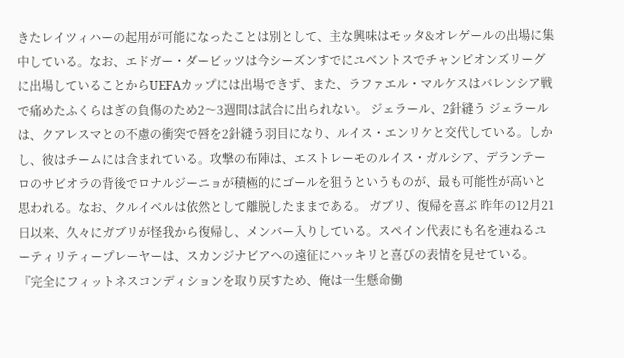きたレイツィハーの起用が可能になったことは別として、主な興味はモッタ&オレゲールの出場に集中している。なお、エドガー・ダービッツは今シーズンすでにユベントスでチャンピオンズリーグに出場していることからUEFAカップには出場できず、また、ラファエル・マルケスはバレンシア戦で痛めたふくらはぎの負傷のため2〜3週間は試合に出られない。 ジェラール、2針縫う ジェラールは、クアレスマとの不慮の衝突で唇を2針縫う羽目になり、ルイス・エンリケと交代している。しかし、彼はチームには含まれている。攻撃の布陣は、エストレーモのルイス・ガルシア、デランテーロのサビオラの背後でロナルジーニョが積極的にゴールを狙うというものが、最も可能性が高いと思われる。なお、クルイベルは依然として離脱したままである。 ガブリ、復帰を喜ぶ 昨年の12月21日以来、久々にガブリが怪我から復帰し、メンバー入りしている。スペイン代表にも名を連ねるユーティリティープレーヤーは、スカンジナビアへの遠征にハッキリと喜びの表情を見せている。 『完全にフィットネスコンディションを取り戻すため、俺は一生懸命働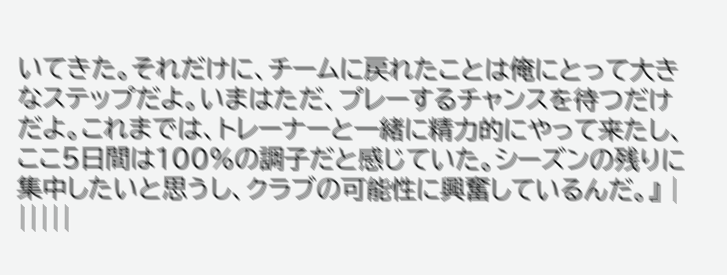いてきた。それだけに、チームに戻れたことは俺にとって大きなステップだよ。いまはただ、プレーするチャンスを待つだけだよ。これまでは、トレーナーと一緒に精力的にやって来たし、ここ5日間は100%の調子だと感じていた。シーズンの残りに集中したいと思うし、クラブの可能性に興奮しているんだ。』 |
|||||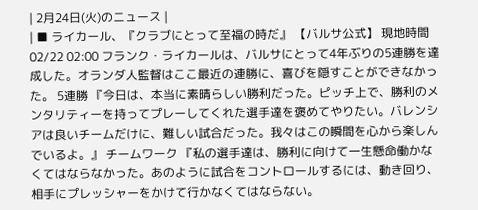| 2月24日(火)のニュース |
| ■ ライカール、『クラブにとって至福の時だ』 【バルサ公式】 現地時間 02/22 02:00 フランク・ライカールは、バルサにとって4年ぶりの5連勝を達成した。オランダ人監督はここ最近の連勝に、喜びを隠すことができなかった。 5連勝 『今日は、本当に素晴らしい勝利だった。ピッチ上で、勝利のメンタリティーを持ってプレーしてくれた選手達を褒めてやりたい。バレンシアは良いチームだけに、難しい試合だった。我々はこの瞬間を心から楽しんでいるよ。』 チームワーク 『私の選手達は、勝利に向けて一生懸命働かなくてはならなかった。あのように試合をコントロールするには、動き回り、相手にプレッシャーをかけて行かなくてはならない。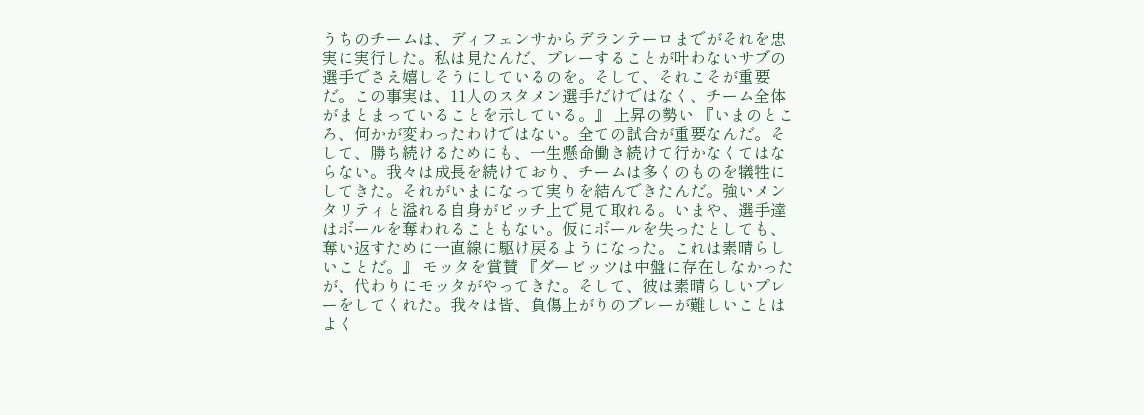うちのチームは、ディフェンサからデランテーロまでがそれを忠実に実行した。私は見たんだ、プレーすることが叶わないサブの選手でさえ嬉しそうにしているのを。そして、それこそが重要だ。この事実は、11人のスタメン選手だけではなく、チーム全体がまとまっていることを示している。』 上昇の勢い 『いまのところ、何かが変わったわけではない。全ての試合が重要なんだ。そして、勝ち続けるためにも、一生懸命働き続けて行かなくてはならない。我々は成長を続けており、チームは多くのものを犠牲にしてきた。それがいまになって実りを結んできたんだ。強いメンタリティと溢れる自身がピッチ上で見て取れる。いまや、選手達はボールを奪われることもない。仮にボールを失ったとしても、奪い返すために一直線に駆け戻るようになった。これは素晴らしいことだ。』 モッタを賞賛 『ダービッツは中盤に存在しなかったが、代わりにモッタがやってきた。そして、彼は素晴らしいプレーをしてくれた。我々は皆、負傷上がりのプレーが難しいことはよく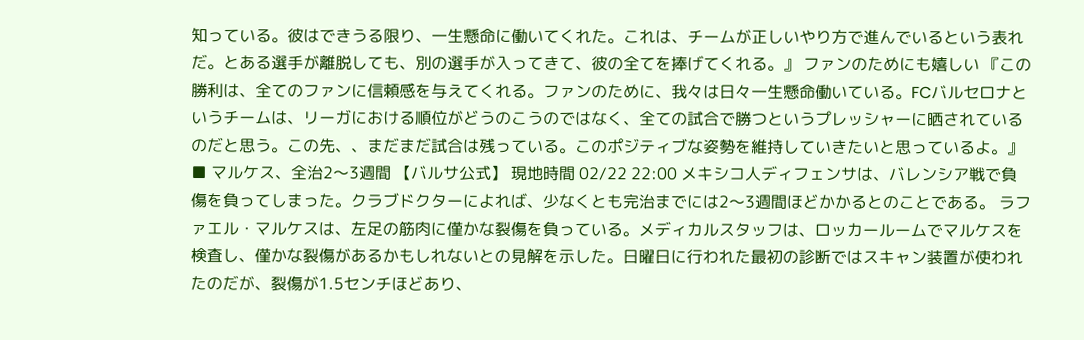知っている。彼はできうる限り、一生懸命に働いてくれた。これは、チームが正しいやり方で進んでいるという表れだ。とある選手が離脱しても、別の選手が入ってきて、彼の全てを捧げてくれる。』 ファンのためにも嬉しい 『この勝利は、全てのファンに信頼感を与えてくれる。ファンのために、我々は日々一生懸命働いている。FCバルセロナというチームは、リーガにおける順位がどうのこうのではなく、全ての試合で勝つというプレッシャーに晒されているのだと思う。この先、、まだまだ試合は残っている。このポジティブな姿勢を維持していきたいと思っているよ。』 ■ マルケス、全治2〜3週間 【バルサ公式】 現地時間 02/22 22:00 メキシコ人ディフェンサは、バレンシア戦で負傷を負ってしまった。クラブドクターによれば、少なくとも完治までには2〜3週間ほどかかるとのことである。 ラファエル・マルケスは、左足の筋肉に僅かな裂傷を負っている。メディカルスタッフは、ロッカールームでマルケスを検査し、僅かな裂傷があるかもしれないとの見解を示した。日曜日に行われた最初の診断ではスキャン装置が使われたのだが、裂傷が1.5センチほどあり、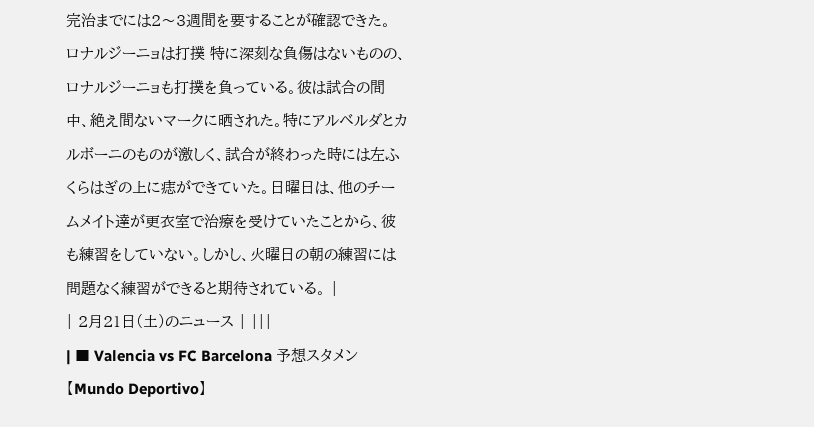完治までには2〜3週間を要することが確認できた。 ロナルジーニョは打撲 特に深刻な負傷はないものの、ロナルジーニョも打撲を負っている。彼は試合の間中、絶え間ないマークに晒された。特にアルベルダとカルボーニのものが激しく、試合が終わった時には左ふくらはぎの上に痣ができていた。日曜日は、他のチームメイト達が更衣室で治療を受けていたことから、彼も練習をしていない。しかし、火曜日の朝の練習には問題なく練習ができると期待されている。 |
| 2月21日(土)のニュース | |||
| ■ Valencia vs FC Barcelona 予想スタメン 【Mundo Deportivo】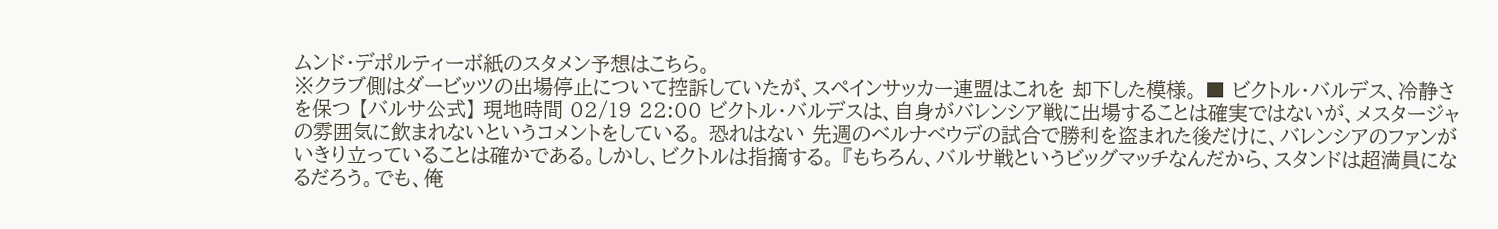ムンド・デポルティーボ紙のスタメン予想はこちら。
※クラブ側はダービッツの出場停止について控訴していたが、スペインサッカー連盟はこれを 却下した模様。 ■ ビクトル・バルデス、冷静さを保つ 【バルサ公式】 現地時間 02/19 22:00 ビクトル・バルデスは、自身がバレンシア戦に出場することは確実ではないが、メスタージャの雰囲気に飲まれないというコメントをしている。 恐れはない 先週のベルナベウデの試合で勝利を盗まれた後だけに、バレンシアのファンがいきり立っていることは確かである。しかし、ビクトルは指摘する。 『もちろん、バルサ戦というビッグマッチなんだから、スタンドは超満員になるだろう。でも、俺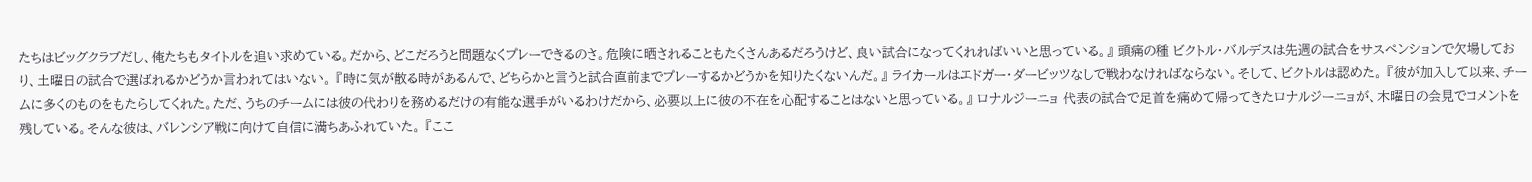たちはビッグクラブだし、俺たちもタイトルを追い求めている。だから、どこだろうと問題なくプレーできるのさ。危険に晒されることもたくさんあるだろうけど、良い試合になってくれればいいと思っている。』 頭痛の種 ビクトル・バルデスは先週の試合をサスペンションで欠場しており、土曜日の試合で選ばれるかどうか言われてはいない。 『時に気が散る時があるんで、どちらかと言うと試合直前までプレーするかどうかを知りたくないんだ。』 ライカールはエドガー・ダービッツなしで戦わなければならない。そして、ビクトルは認めた。 『彼が加入して以来、チームに多くのものをもたらしてくれた。ただ、うちのチームには彼の代わりを務めるだけの有能な選手がいるわけだから、必要以上に彼の不在を心配することはないと思っている。』 ロナルジーニョ 代表の試合で足首を痛めて帰ってきたロナルジーニョが、木曜日の会見でコメントを残している。そんな彼は、バレンシア戦に向けて自信に満ちあふれていた。 『ここ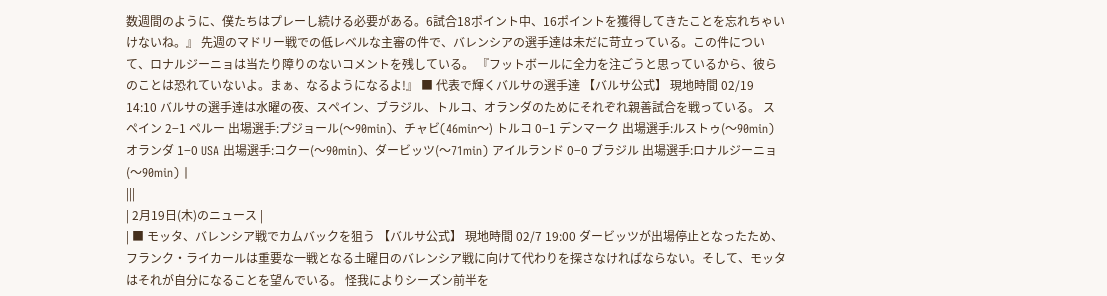数週間のように、僕たちはプレーし続ける必要がある。6試合18ポイント中、16ポイントを獲得してきたことを忘れちゃいけないね。』 先週のマドリー戦での低レベルな主審の件で、バレンシアの選手達は未だに苛立っている。この件について、ロナルジーニョは当たり障りのないコメントを残している。 『フットボールに全力を注ごうと思っているから、彼らのことは恐れていないよ。まぁ、なるようになるよ!』 ■ 代表で輝くバルサの選手達 【バルサ公式】 現地時間 02/19 14:10 バルサの選手達は水曜の夜、スペイン、ブラジル、トルコ、オランダのためにそれぞれ親善試合を戦っている。 スペイン 2−1 ペルー 出場選手:プジョール(〜90min)、チャビ(46min〜) トルコ 0−1 デンマーク 出場選手:ルストゥ(〜90min) オランダ 1−0 USA 出場選手:コクー(〜90min)、ダービッツ(〜71min) アイルランド 0−0 ブラジル 出場選手:ロナルジーニョ(〜90min) |
|||
| 2月19日(木)のニュース |
| ■ モッタ、バレンシア戦でカムバックを狙う 【バルサ公式】 現地時間 02/7 19:00 ダービッツが出場停止となったため、フランク・ライカールは重要な一戦となる土曜日のバレンシア戦に向けて代わりを探さなければならない。そして、モッタはそれが自分になることを望んでいる。 怪我によりシーズン前半を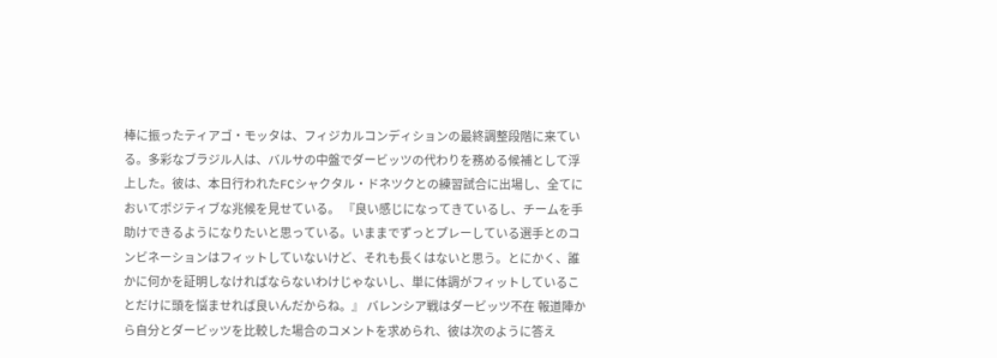棒に振ったティアゴ・モッタは、フィジカルコンディションの最終調整段階に来ている。多彩なブラジル人は、バルサの中盤でダービッツの代わりを務める候補として浮上した。彼は、本日行われたFCシャクタル・ドネツクとの練習試合に出場し、全てにおいてポジティブな兆候を見せている。 『良い感じになってきているし、チームを手助けできるようになりたいと思っている。いままでずっとプレーしている選手とのコンビネーションはフィットしていないけど、それも長くはないと思う。とにかく、誰かに何かを証明しなければならないわけじゃないし、単に体調がフィットしていることだけに頭を悩ませれば良いんだからね。』 バレンシア戦はダービッツ不在 報道陣から自分とダービッツを比較した場合のコメントを求められ、彼は次のように答え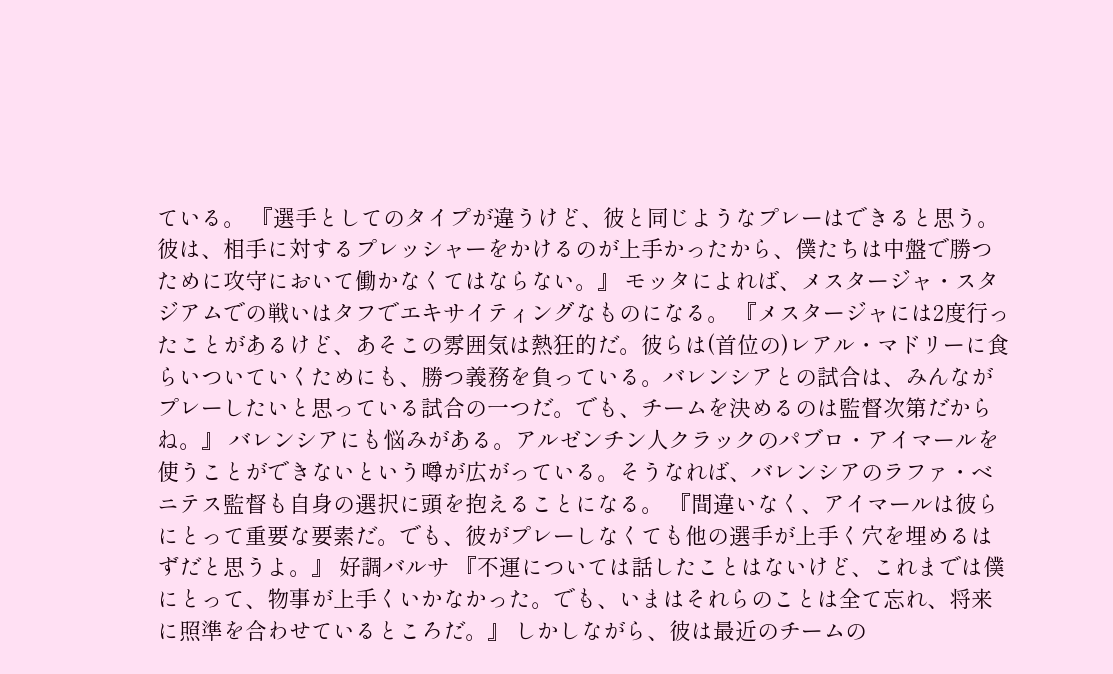ている。 『選手としてのタイプが違うけど、彼と同じようなプレーはできると思う。彼は、相手に対するプレッシャーをかけるのが上手かったから、僕たちは中盤で勝つために攻守において働かなくてはならない。』 モッタによれば、メスタージャ・スタジアムでの戦いはタフでエキサイティングなものになる。 『メスタージャには2度行ったことがあるけど、あそこの雰囲気は熱狂的だ。彼らは(首位の)レアル・マドリーに食らいついていくためにも、勝つ義務を負っている。バレンシアとの試合は、みんながプレーしたいと思っている試合の一つだ。でも、チームを決めるのは監督次第だからね。』 バレンシアにも悩みがある。アルゼンチン人クラックのパブロ・アイマールを使うことができないという噂が広がっている。そうなれば、バレンシアのラファ・ベニテス監督も自身の選択に頭を抱えることになる。 『間違いなく、アイマールは彼らにとって重要な要素だ。でも、彼がプレーしなくても他の選手が上手く穴を埋めるはずだと思うよ。』 好調バルサ 『不運については話したことはないけど、これまでは僕にとって、物事が上手くいかなかった。でも、いまはそれらのことは全て忘れ、将来に照準を合わせているところだ。』 しかしながら、彼は最近のチームの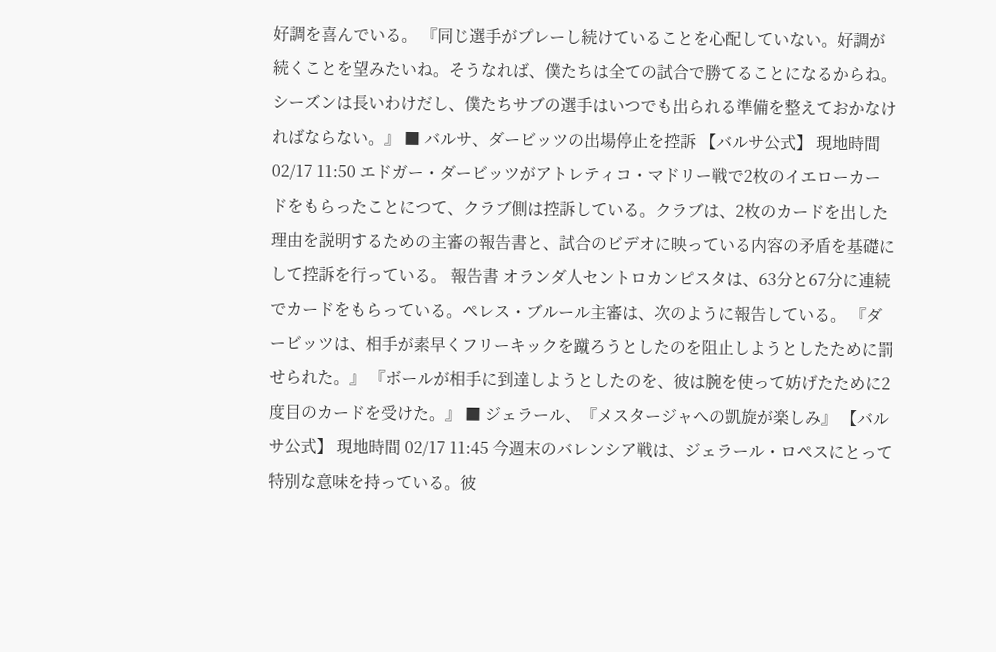好調を喜んでいる。 『同じ選手がプレーし続けていることを心配していない。好調が続くことを望みたいね。そうなれば、僕たちは全ての試合で勝てることになるからね。シーズンは長いわけだし、僕たちサブの選手はいつでも出られる準備を整えておかなければならない。』 ■ バルサ、ダービッツの出場停止を控訴 【バルサ公式】 現地時間 02/17 11:50 エドガー・ダービッツがアトレティコ・マドリー戦で2枚のイエローカードをもらったことにつて、クラブ側は控訴している。クラブは、2枚のカードを出した理由を説明するための主審の報告書と、試合のビデオに映っている内容の矛盾を基礎にして控訴を行っている。 報告書 オランダ人セントロカンピスタは、63分と67分に連続でカードをもらっている。ペレス・ブルール主審は、次のように報告している。 『ダービッツは、相手が素早くフリーキックを蹴ろうとしたのを阻止しようとしたために罰せられた。』 『ボールが相手に到達しようとしたのを、彼は腕を使って妨げたために2度目のカードを受けた。』 ■ ジェラール、『メスタージャへの凱旋が楽しみ』 【バルサ公式】 現地時間 02/17 11:45 今週末のバレンシア戦は、ジェラール・ロペスにとって特別な意味を持っている。彼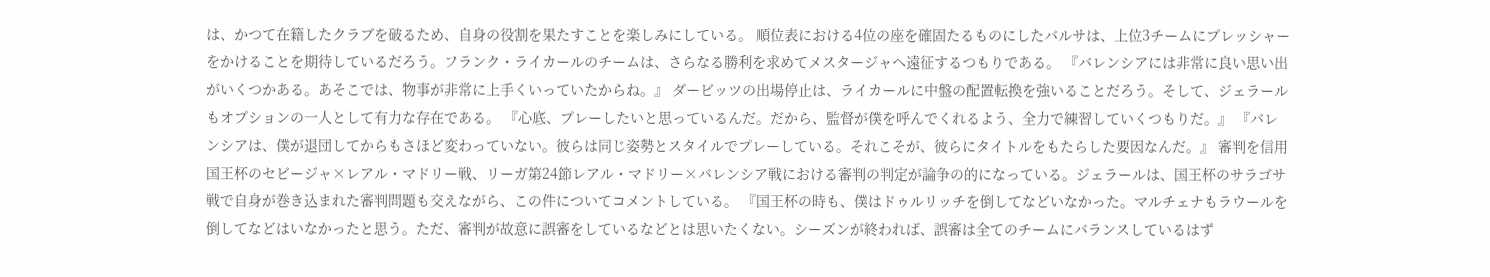は、かつて在籍したクラブを破るため、自身の役割を果たすことを楽しみにしている。 順位表における4位の座を確固たるものにしたバルサは、上位3チームにプレッシャーをかけることを期待しているだろう。フランク・ライカールのチームは、さらなる勝利を求めてメスタージャへ遠征するつもりである。 『バレンシアには非常に良い思い出がいくつかある。あそこでは、物事が非常に上手くいっていたからね。』 ダービッツの出場停止は、ライカールに中盤の配置転換を強いることだろう。そして、ジェラールもオプションの一人として有力な存在である。 『心底、プレーしたいと思っているんだ。だから、監督が僕を呼んでくれるよう、全力で練習していくつもりだ。』 『バレンシアは、僕が退団してからもさほど変わっていない。彼らは同じ姿勢とスタイルでプレーしている。それこそが、彼らにタイトルをもたらした要因なんだ。』 審判を信用 国王杯のセビージャ×レアル・マドリー戦、リーガ第24節レアル・マドリー×バレンシア戦における審判の判定が論争の的になっている。ジェラールは、国王杯のサラゴサ戦で自身が巻き込まれた審判問題も交えながら、この件についてコメントしている。 『国王杯の時も、僕はドゥルリッチを倒してなどいなかった。マルチェナもラウールを倒してなどはいなかったと思う。ただ、審判が故意に誤審をしているなどとは思いたくない。シーズンが終われば、誤審は全てのチームにバランスしているはず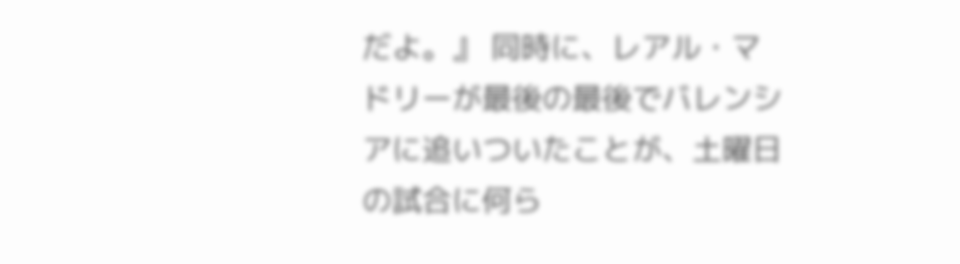だよ。』 同時に、レアル・マドリーが最後の最後でバレンシアに追いついたことが、土曜日の試合に何ら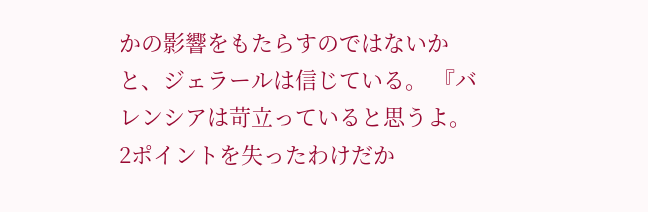かの影響をもたらすのではないかと、ジェラールは信じている。 『バレンシアは苛立っていると思うよ。2ポイントを失ったわけだか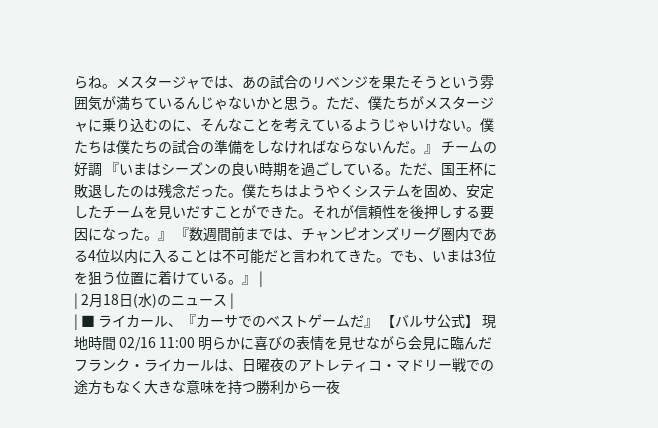らね。メスタージャでは、あの試合のリベンジを果たそうという雰囲気が満ちているんじゃないかと思う。ただ、僕たちがメスタージャに乗り込むのに、そんなことを考えているようじゃいけない。僕たちは僕たちの試合の準備をしなければならないんだ。』 チームの好調 『いまはシーズンの良い時期を過ごしている。ただ、国王杯に敗退したのは残念だった。僕たちはようやくシステムを固め、安定したチームを見いだすことができた。それが信頼性を後押しする要因になった。』 『数週間前までは、チャンピオンズリーグ圏内である4位以内に入ることは不可能だと言われてきた。でも、いまは3位を狙う位置に着けている。』 |
| 2月18日(水)のニュース |
| ■ ライカール、『カーサでのベストゲームだ』 【バルサ公式】 現地時間 02/16 11:00 明らかに喜びの表情を見せながら会見に臨んだフランク・ライカールは、日曜夜のアトレティコ・マドリー戦での途方もなく大きな意味を持つ勝利から一夜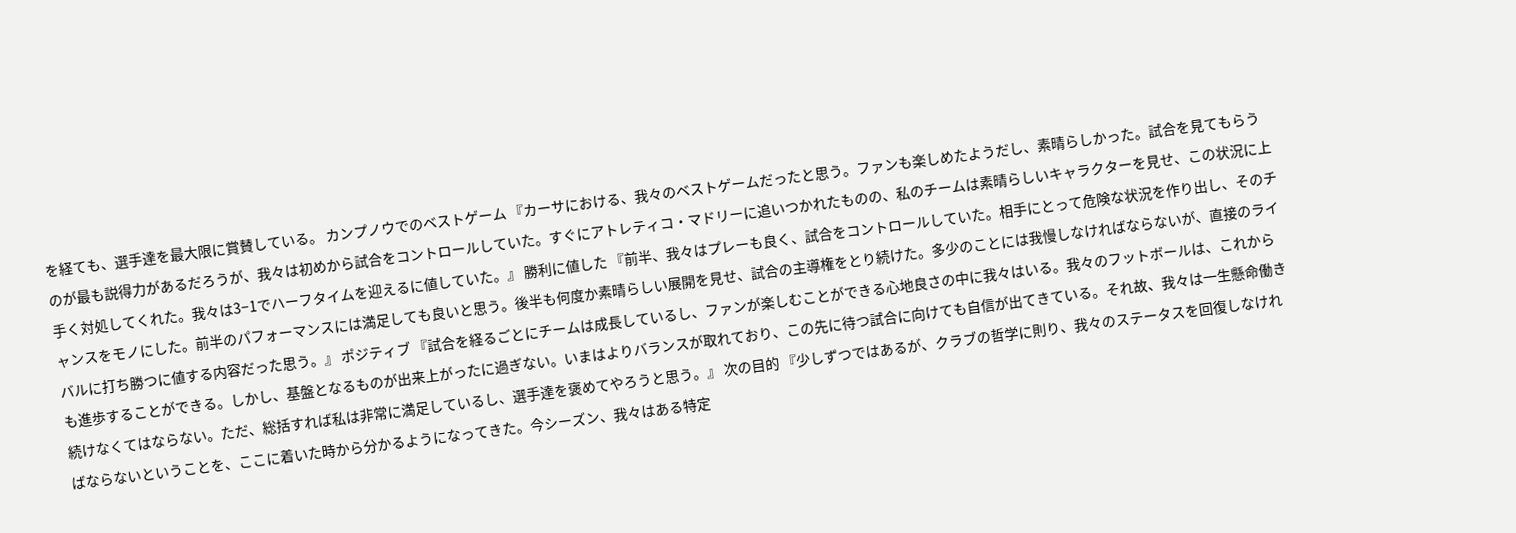を経ても、選手達を最大限に賞賛している。 カンプノウでのベストゲーム 『カーサにおける、我々のベストゲームだったと思う。ファンも楽しめたようだし、素晴らしかった。試合を見てもらうのが最も説得力があるだろうが、我々は初めから試合をコントロールしていた。すぐにアトレティコ・マドリーに追いつかれたものの、私のチームは素晴らしいキャラクターを見せ、この状況に上手く対処してくれた。我々は3−1でハーフタイムを迎えるに値していた。』 勝利に値した 『前半、我々はプレーも良く、試合をコントロールしていた。相手にとって危険な状況を作り出し、そのチャンスをモノにした。前半のパフォーマンスには満足しても良いと思う。後半も何度か素晴らしい展開を見せ、試合の主導権をとり続けた。多少のことには我慢しなければならないが、直接のライバルに打ち勝つに値する内容だった思う。』 ポジティブ 『試合を経るごとにチームは成長しているし、ファンが楽しむことができる心地良さの中に我々はいる。我々のフットボールは、これからも進歩することができる。しかし、基盤となるものが出来上がったに過ぎない。いまはよりバランスが取れており、この先に待つ試合に向けても自信が出てきている。それ故、我々は一生懸命働き続けなくてはならない。ただ、総括すれば私は非常に満足しているし、選手達を褒めてやろうと思う。』 次の目的 『少しずつではあるが、クラブの哲学に則り、我々のステータスを回復しなければならないということを、ここに着いた時から分かるようになってきた。今シーズン、我々はある特定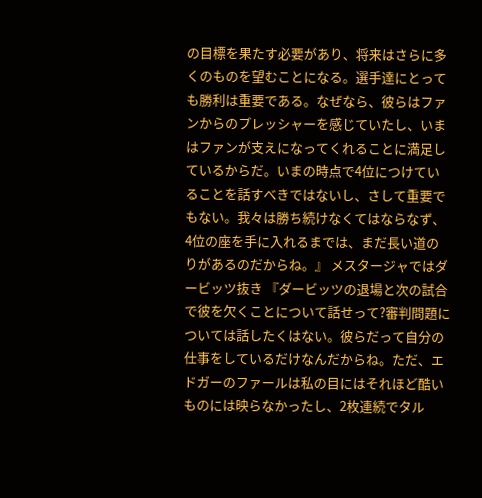の目標を果たす必要があり、将来はさらに多くのものを望むことになる。選手達にとっても勝利は重要である。なぜなら、彼らはファンからのプレッシャーを感じていたし、いまはファンが支えになってくれることに満足しているからだ。いまの時点で4位につけていることを話すべきではないし、さして重要でもない。我々は勝ち続けなくてはならなず、4位の座を手に入れるまでは、まだ長い道のりがあるのだからね。』 メスタージャではダービッツ抜き 『ダービッツの退場と次の試合で彼を欠くことについて話せって?審判問題については話したくはない。彼らだって自分の仕事をしているだけなんだからね。ただ、エドガーのファールは私の目にはそれほど酷いものには映らなかったし、2枚連続でタル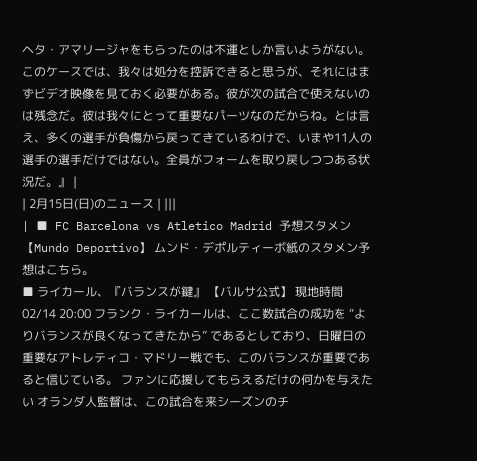ヘタ・アマリージャをもらったのは不運としか言いようがない。このケースでは、我々は処分を控訴できると思うが、それにはまずビデオ映像を見ておく必要がある。彼が次の試合で使えないのは残念だ。彼は我々にとって重要なパーツなのだからね。とは言え、多くの選手が負傷から戻ってきているわけで、いまや11人の選手の選手だけではない。全員がフォームを取り戻しつつある状況だ。』 |
| 2月15日(日)のニュース | |||
| ■ FC Barcelona vs Atletico Madrid 予想スタメン 【Mundo Deportivo】 ムンド・デポルティーボ紙のスタメン予想はこちら。
■ ライカール、『バランスが鍵』 【バルサ公式】 現地時間 02/14 20:00 フランク・ライカールは、ここ数試合の成功を “よりバランスが良くなってきたから” であるとしており、日曜日の重要なアトレティコ・マドリー戦でも、このバランスが重要であると信じている。 ファンに応援してもらえるだけの何かを与えたい オランダ人監督は、この試合を来シーズンのチ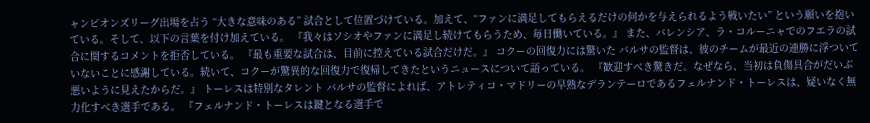ャンピオンズリーグ出場を占う “大きな意味のある” 試合として位置づけている。加えて、“ファンに満足してもらえるだけの何かを与えられるよう戦いたい” という願いを抱いている。そして、以下の言葉を付け加えている。 『我々はソシオやファンに満足し続けてもらうため、毎日働いている。』 また、バレンシア、ラ・コルーニャでのフエラの試合に関するコメントを拒否している。 『最も重要な試合は、目前に控えている試合だけだ。』 コクーの回復力には驚いた バルサの監督は、彼のチームが最近の連勝に浮ついていないことに感謝している。続いて、コクーが驚異的な回復力で復帰してきたというニュースについて語っている。 『歓迎すべき驚きだ。なぜなら、当初は負傷具合がだいぶ悪いように見えたからだ。』 トーレスは特別なタレント バルサの監督によれば、アトレティコ・マドリーの早熟なデランテーロであるフェルナンド・トーレスは、疑いなく無力化すべき選手である。 『フェルナンド・トーレスは鍵となる選手で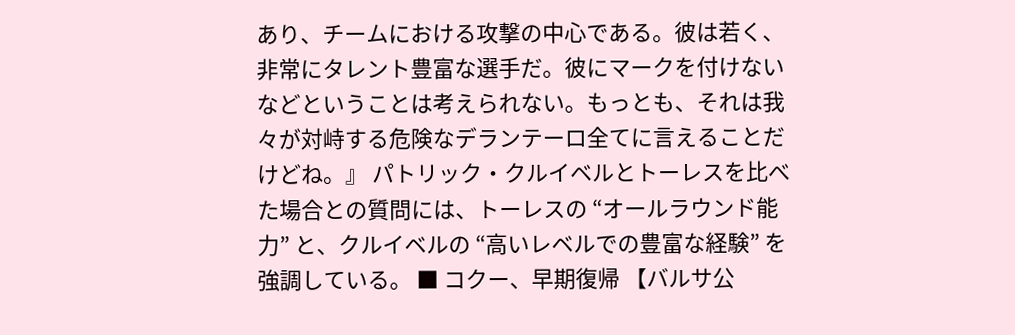あり、チームにおける攻撃の中心である。彼は若く、非常にタレント豊富な選手だ。彼にマークを付けないなどということは考えられない。もっとも、それは我々が対峙する危険なデランテーロ全てに言えることだけどね。』 パトリック・クルイベルとトーレスを比べた場合との質問には、トーレスの “オールラウンド能力” と、クルイベルの “高いレベルでの豊富な経験” を強調している。 ■ コクー、早期復帰 【バルサ公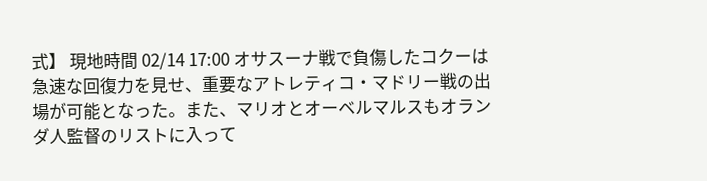式】 現地時間 02/14 17:00 オサスーナ戦で負傷したコクーは急速な回復力を見せ、重要なアトレティコ・マドリー戦の出場が可能となった。また、マリオとオーベルマルスもオランダ人監督のリストに入って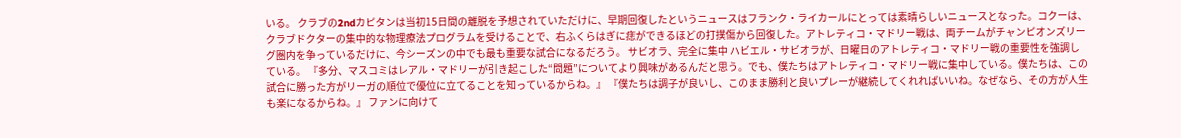いる。 クラブの2ndカピタンは当初15日間の離脱を予想されていただけに、早期回復したというニュースはフランク・ライカールにとっては素晴らしいニュースとなった。コクーは、クラブドクターの集中的な物理療法プログラムを受けることで、右ふくらはぎに痣ができるほどの打撲傷から回復した。アトレティコ・マドリー戦は、両チームがチャンピオンズリーグ圏内を争っているだけに、今シーズンの中でも最も重要な試合になるだろう。 サビオラ、完全に集中 ハビエル・サビオラが、日曜日のアトレティコ・マドリー戦の重要性を強調している。 『多分、マスコミはレアル・マドリーが引き起こした“問題”についてより興味があるんだと思う。でも、僕たちはアトレティコ・マドリー戦に集中している。僕たちは、この試合に勝った方がリーガの順位で優位に立てることを知っているからね。』 『僕たちは調子が良いし、このまま勝利と良いプレーが継続してくれればいいね。なぜなら、その方が人生も楽になるからね。』 ファンに向けて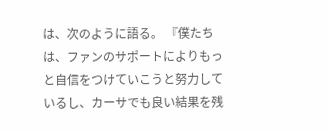は、次のように語る。 『僕たちは、ファンのサポートによりもっと自信をつけていこうと努力しているし、カーサでも良い結果を残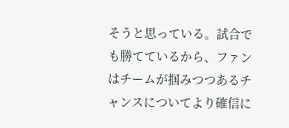そうと思っている。試合でも勝てているから、ファンはチームが掴みつつあるチャンスについてより確信に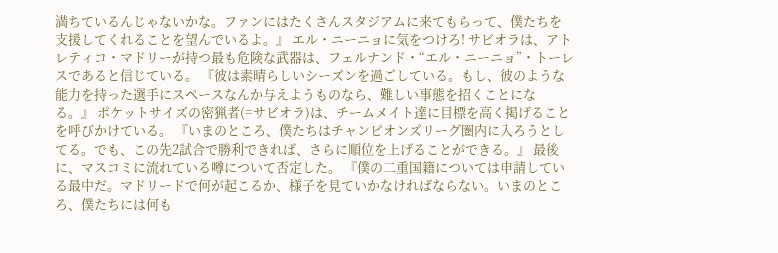満ちているんじゃないかな。ファンにはたくさんスタジアムに来てもらって、僕たちを支援してくれることを望んでいるよ。』 エル・ニーニョに気をつけろ! サビオラは、アトレティコ・マドリーが持つ最も危険な武器は、フェルナンド・“エル・ニーニョ”・トーレスであると信じている。 『彼は素晴らしいシーズンを過ごしている。もし、彼のような能力を持った選手にスペースなんか与えようものなら、難しい事態を招くことになる。』 ポケットサイズの密猟者(=サビオラ)は、チームメイト達に目標を高く掲げることを呼びかけている。 『いまのところ、僕たちはチャンピオンズリーグ圏内に入ろうとしてる。でも、この先2試合で勝利できれば、さらに順位を上げることができる。』 最後に、マスコミに流れている噂について否定した。 『僕の二重国籍については申請している最中だ。マドリードで何が起こるか、様子を見ていかなければならない。いまのところ、僕たちには何も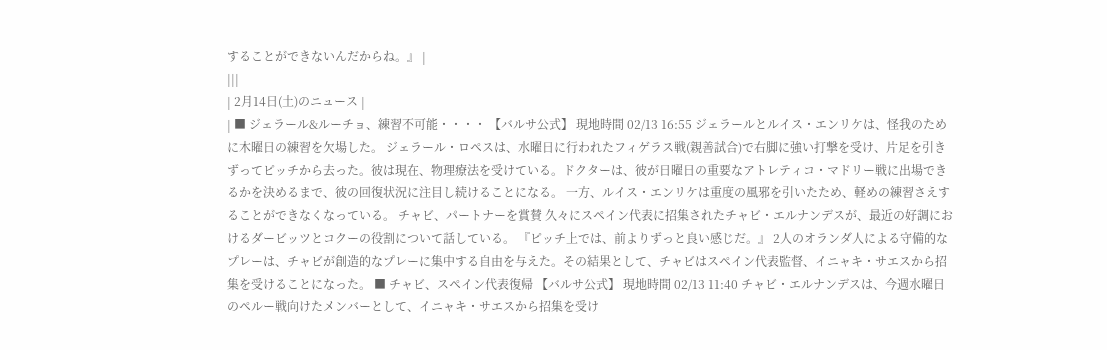することができないんだからね。』 |
|||
| 2月14日(土)のニュース |
| ■ ジェラール&ルーチョ、練習不可能・・・・ 【バルサ公式】 現地時間 02/13 16:55 ジェラールとルイス・エンリケは、怪我のために木曜日の練習を欠場した。 ジェラール・ロペスは、水曜日に行われたフィゲラス戦(親善試合)で右脚に強い打撃を受け、片足を引きずってピッチから去った。彼は現在、物理療法を受けている。ドクターは、彼が日曜日の重要なアトレティコ・マドリー戦に出場できるかを決めるまで、彼の回復状況に注目し続けることになる。 一方、ルイス・エンリケは重度の風邪を引いたため、軽めの練習さえすることができなくなっている。 チャビ、パートナーを賞賛 久々にスペイン代表に招集されたチャビ・エルナンデスが、最近の好調におけるダービッツとコクーの役割について話している。 『ピッチ上では、前よりずっと良い感じだ。』 2人のオランダ人による守備的なプレーは、チャビが創造的なプレーに集中する自由を与えた。その結果として、チャビはスペイン代表監督、イニャキ・サエスから招集を受けることになった。 ■ チャビ、スペイン代表復帰 【バルサ公式】 現地時間 02/13 11:40 チャビ・エルナンデスは、今週水曜日のペルー戦向けたメンバーとして、イニャキ・サエスから招集を受け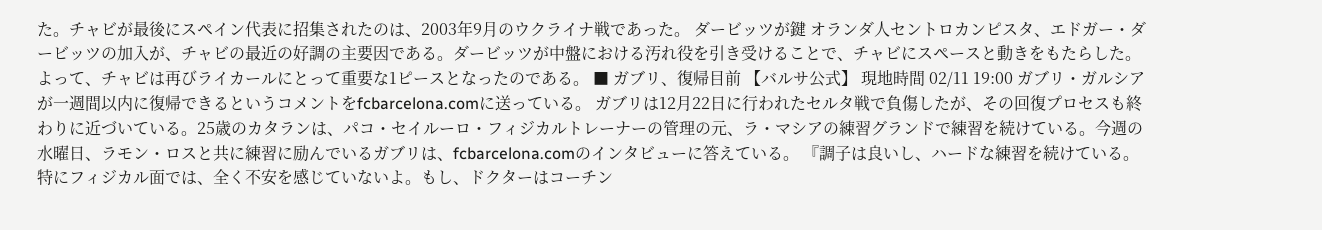た。チャビが最後にスペイン代表に招集されたのは、2003年9月のウクライナ戦であった。 ダービッツが鍵 オランダ人セントロカンピスタ、エドガー・ダービッツの加入が、チャビの最近の好調の主要因である。ダービッツが中盤における汚れ役を引き受けることで、チャビにスペースと動きをもたらした。よって、チャビは再びライカールにとって重要な1ピースとなったのである。 ■ ガブリ、復帰目前 【バルサ公式】 現地時間 02/11 19:00 ガブリ・ガルシアが一週間以内に復帰できるというコメントをfcbarcelona.comに送っている。 ガブリは12月22日に行われたセルタ戦で負傷したが、その回復プロセスも終わりに近づいている。25歳のカタランは、パコ・セイルーロ・フィジカルトレーナーの管理の元、ラ・マシアの練習グランドで練習を続けている。今週の水曜日、ラモン・ロスと共に練習に励んでいるガブリは、fcbarcelona.comのインタビューに答えている。 『調子は良いし、ハードな練習を続けている。特にフィジカル面では、全く不安を感じていないよ。もし、ドクターはコーチン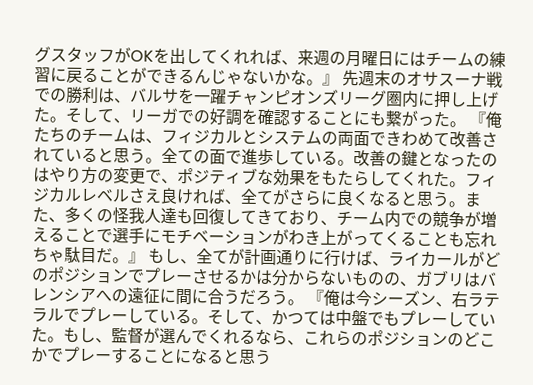グスタッフがOKを出してくれれば、来週の月曜日にはチームの練習に戻ることができるんじゃないかな。』 先週末のオサスーナ戦での勝利は、バルサを一躍チャンピオンズリーグ圏内に押し上げた。そして、リーガでの好調を確認することにも繋がった。 『俺たちのチームは、フィジカルとシステムの両面できわめて改善されていると思う。全ての面で進歩している。改善の鍵となったのはやり方の変更で、ポジティブな効果をもたらしてくれた。フィジカルレベルさえ良ければ、全てがさらに良くなると思う。また、多くの怪我人達も回復してきており、チーム内での競争が増えることで選手にモチベーションがわき上がってくることも忘れちゃ駄目だ。』 もし、全てが計画通りに行けば、ライカールがどのポジションでプレーさせるかは分からないものの、ガブリはバレンシアへの遠征に間に合うだろう。 『俺は今シーズン、右ラテラルでプレーしている。そして、かつては中盤でもプレーしていた。もし、監督が選んでくれるなら、これらのポジションのどこかでプレーすることになると思う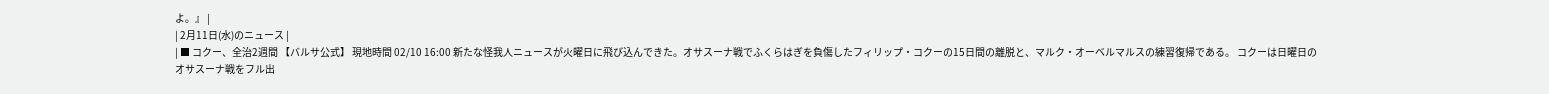よ。』 |
| 2月11日(水)のニュース |
| ■ コクー、全治2週間 【バルサ公式】 現地時間 02/10 16:00 新たな怪我人ニュースが火曜日に飛び込んできた。オサスーナ戦でふくらはぎを負傷したフィリップ・コクーの15日間の離脱と、マルク・オーベルマルスの練習復帰である。 コクーは日曜日のオサスーナ戦をフル出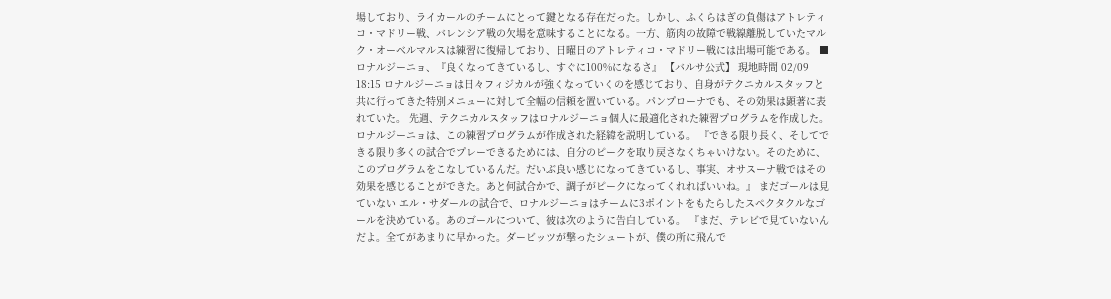場しており、ライカールのチームにとって鍵となる存在だった。しかし、ふくらはぎの負傷はアトレティコ・マドリー戦、バレンシア戦の欠場を意味することになる。一方、筋肉の故障で戦線離脱していたマルク・オーベルマルスは練習に復帰しており、日曜日のアトレティコ・マドリー戦には出場可能である。 ■ ロナルジーニョ、『良くなってきているし、すぐに100%になるさ』 【バルサ公式】 現地時間 02/09 18:15 ロナルジーニョは日々フィジカルが強くなっていくのを感じており、自身がテクニカルスタッフと共に行ってきた特別メニューに対して全幅の信頼を置いている。パンプローナでも、その効果は顕著に表れていた。 先週、テクニカルスタッフはロナルジーニョ個人に最適化された練習プログラムを作成した。ロナルジーニョは、この練習プログラムが作成された経緯を説明している。 『できる限り長く、そしてできる限り多くの試合でプレーできるためには、自分のピークを取り戻さなくちゃいけない。そのために、このプログラムをこなしているんだ。だいぶ良い感じになってきているし、事実、オサスーナ戦ではその効果を感じることができた。あと何試合かで、調子がピークになってくれればいいね。』 まだゴールは見ていない エル・サダールの試合で、ロナルジーニョはチームに3ポイントをもたらしたスペクタクルなゴールを決めている。あのゴールについて、彼は次のように告白している。 『まだ、テレビで見ていないんだよ。全てがあまりに早かった。ダービッツが撃ったシュートが、僕の所に飛んで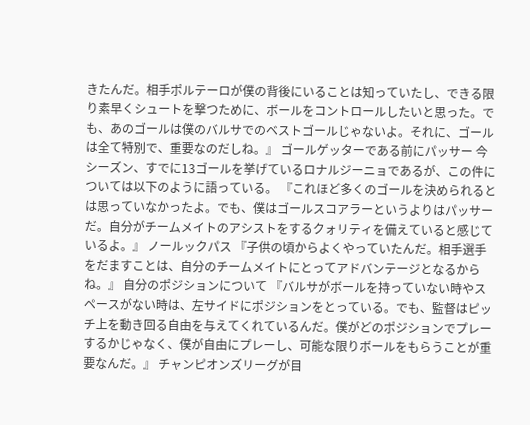きたんだ。相手ポルテーロが僕の背後にいることは知っていたし、できる限り素早くシュートを撃つために、ボールをコントロールしたいと思った。でも、あのゴールは僕のバルサでのベストゴールじゃないよ。それに、ゴールは全て特別で、重要なのだしね。』 ゴールゲッターである前にパッサー 今シーズン、すでに13ゴールを挙げているロナルジーニョであるが、この件については以下のように語っている。 『これほど多くのゴールを決められるとは思っていなかったよ。でも、僕はゴールスコアラーというよりはパッサーだ。自分がチームメイトのアシストをするクォリティを備えていると感じているよ。』 ノールックパス 『子供の頃からよくやっていたんだ。相手選手をだますことは、自分のチームメイトにとってアドバンテージとなるからね。』 自分のポジションについて 『バルサがボールを持っていない時やスペースがない時は、左サイドにポジションをとっている。でも、監督はピッチ上を動き回る自由を与えてくれているんだ。僕がどのポジションでプレーするかじゃなく、僕が自由にプレーし、可能な限りボールをもらうことが重要なんだ。』 チャンピオンズリーグが目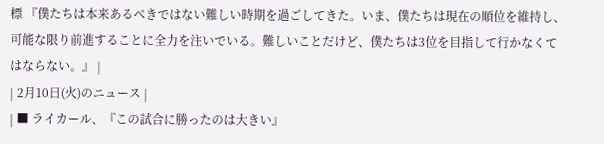標 『僕たちは本来あるべきではない難しい時期を過ごしてきた。いま、僕たちは現在の順位を維持し、可能な限り前進することに全力を注いでいる。難しいことだけど、僕たちは3位を目指して行かなくてはならない。』 |
| 2月10日(火)のニュース |
| ■ ライカール、『この試合に勝ったのは大きい』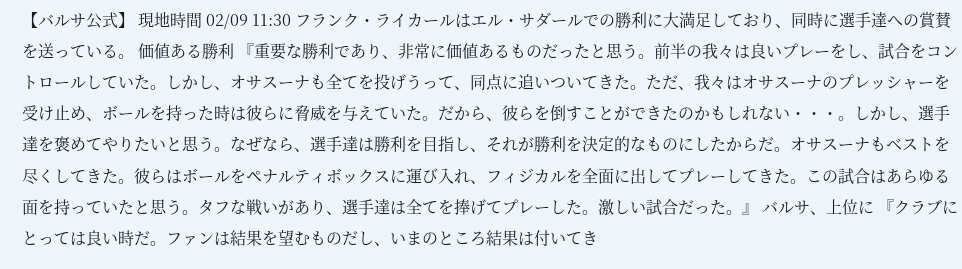【バルサ公式】 現地時間 02/09 11:30 フランク・ライカールはエル・サダールでの勝利に大満足しており、同時に選手達への賞賛を送っている。 価値ある勝利 『重要な勝利であり、非常に価値あるものだったと思う。前半の我々は良いプレーをし、試合をコントロールしていた。しかし、オサスーナも全てを投げうって、同点に追いついてきた。ただ、我々はオサスーナのプレッシャーを受け止め、ボールを持った時は彼らに脅威を与えていた。だから、彼らを倒すことができたのかもしれない・・・。しかし、選手達を褒めてやりたいと思う。なぜなら、選手達は勝利を目指し、それが勝利を決定的なものにしたからだ。オサスーナもベストを尽くしてきた。彼らはボールをペナルティボックスに運び入れ、フィジカルを全面に出してプレーしてきた。この試合はあらゆる面を持っていたと思う。タフな戦いがあり、選手達は全てを捧げてプレーした。激しい試合だった。』 バルサ、上位に 『クラブにとっては良い時だ。ファンは結果を望むものだし、いまのところ結果は付いてき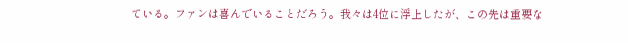ている。ファンは喜んでいることだろう。我々は4位に浮上したが、この先は重要な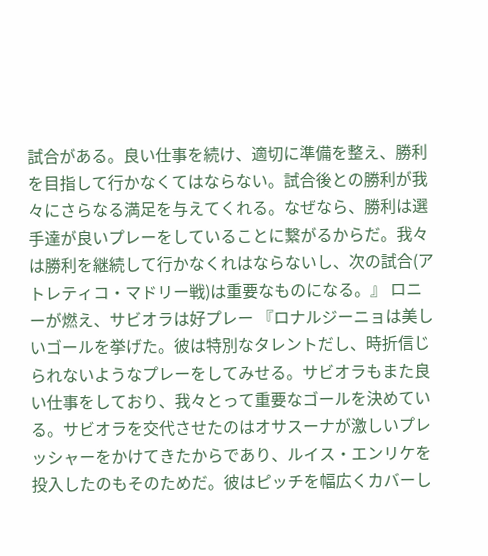試合がある。良い仕事を続け、適切に準備を整え、勝利を目指して行かなくてはならない。試合後との勝利が我々にさらなる満足を与えてくれる。なぜなら、勝利は選手達が良いプレーをしていることに繋がるからだ。我々は勝利を継続して行かなくれはならないし、次の試合(アトレティコ・マドリー戦)は重要なものになる。』 ロニーが燃え、サビオラは好プレー 『ロナルジーニョは美しいゴールを挙げた。彼は特別なタレントだし、時折信じられないようなプレーをしてみせる。サビオラもまた良い仕事をしており、我々とって重要なゴールを決めている。サビオラを交代させたのはオサスーナが激しいプレッシャーをかけてきたからであり、ルイス・エンリケを投入したのもそのためだ。彼はピッチを幅広くカバーし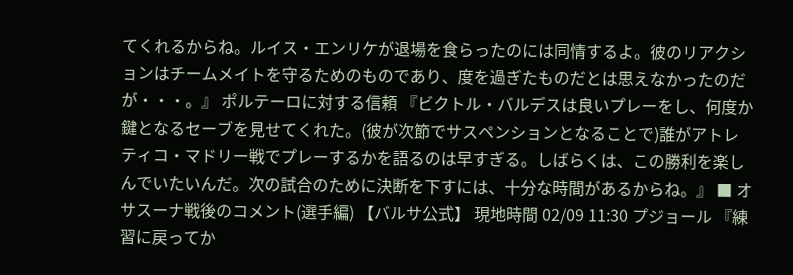てくれるからね。ルイス・エンリケが退場を食らったのには同情するよ。彼のリアクションはチームメイトを守るためのものであり、度を過ぎたものだとは思えなかったのだが・・・。』 ポルテーロに対する信頼 『ビクトル・バルデスは良いプレーをし、何度か鍵となるセーブを見せてくれた。(彼が次節でサスペンションとなることで)誰がアトレティコ・マドリー戦でプレーするかを語るのは早すぎる。しばらくは、この勝利を楽しんでいたいんだ。次の試合のために決断を下すには、十分な時間があるからね。』 ■ オサスーナ戦後のコメント(選手編) 【バルサ公式】 現地時間 02/09 11:30 プジョール 『練習に戻ってか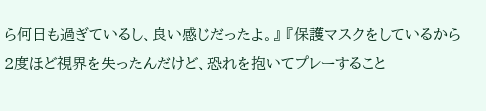ら何日も過ぎているし、良い感じだったよ。』 『保護マスクをしているから2度ほど視界を失ったんだけど、恐れを抱いてプレーすること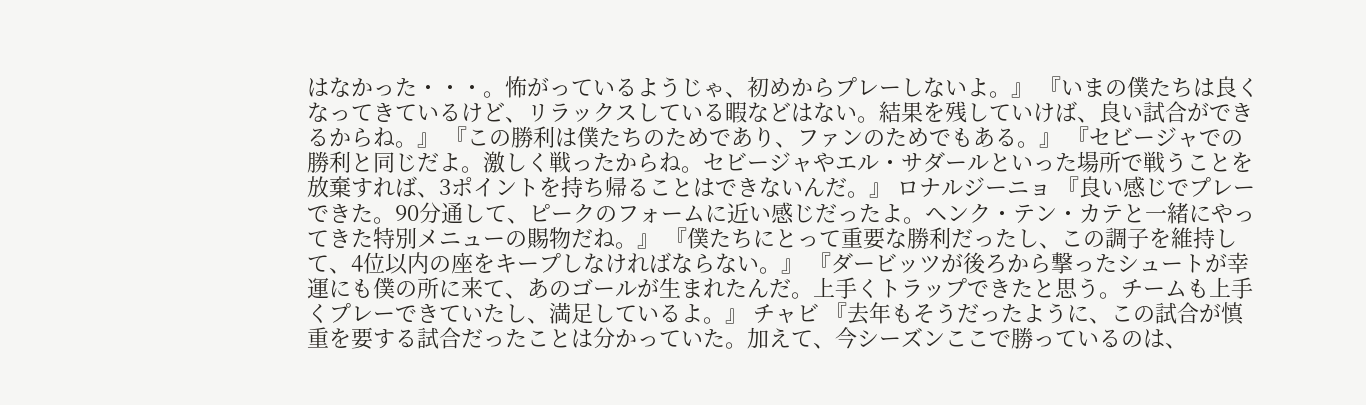はなかった・・・。怖がっているようじゃ、初めからプレーしないよ。』 『いまの僕たちは良くなってきているけど、リラックスしている暇などはない。結果を残していけば、良い試合ができるからね。』 『この勝利は僕たちのためであり、ファンのためでもある。』 『セビージャでの勝利と同じだよ。激しく戦ったからね。セビージャやエル・サダールといった場所で戦うことを放棄すれば、3ポイントを持ち帰ることはできないんだ。』 ロナルジーニョ 『良い感じでプレーできた。90分通して、ピークのフォームに近い感じだったよ。ヘンク・テン・カテと一緒にやってきた特別メニューの賜物だね。』 『僕たちにとって重要な勝利だったし、この調子を維持して、4位以内の座をキープしなければならない。』 『ダービッツが後ろから撃ったシュートが幸運にも僕の所に来て、あのゴールが生まれたんだ。上手くトラップできたと思う。チームも上手くプレーできていたし、満足しているよ。』 チャビ 『去年もそうだったように、この試合が慎重を要する試合だったことは分かっていた。加えて、今シーズンここで勝っているのは、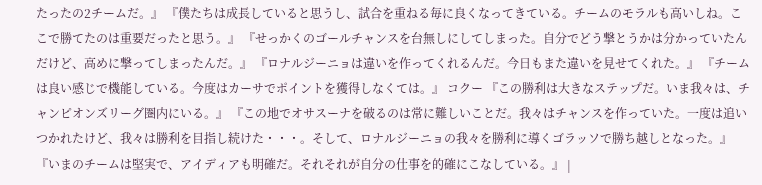たったの2チームだ。』 『僕たちは成長していると思うし、試合を重ねる毎に良くなってきている。チームのモラルも高いしね。ここで勝てたのは重要だったと思う。』 『せっかくのゴールチャンスを台無しにしてしまった。自分でどう撃とうかは分かっていたんだけど、高めに撃ってしまったんだ。』 『ロナルジーニョは違いを作ってくれるんだ。今日もまた違いを見せてくれた。』 『チームは良い感じで機能している。今度はカーサでポイントを獲得しなくては。』 コクー 『この勝利は大きなステップだ。いま我々は、チャンピオンズリーグ圏内にいる。』 『この地でオサスーナを破るのは常に難しいことだ。我々はチャンスを作っていた。一度は追いつかれたけど、我々は勝利を目指し続けた・・・。そして、ロナルジーニョの我々を勝利に導くゴラッソで勝ち越しとなった。』 『いまのチームは堅実で、アイディアも明確だ。それそれが自分の仕事を的確にこなしている。』 |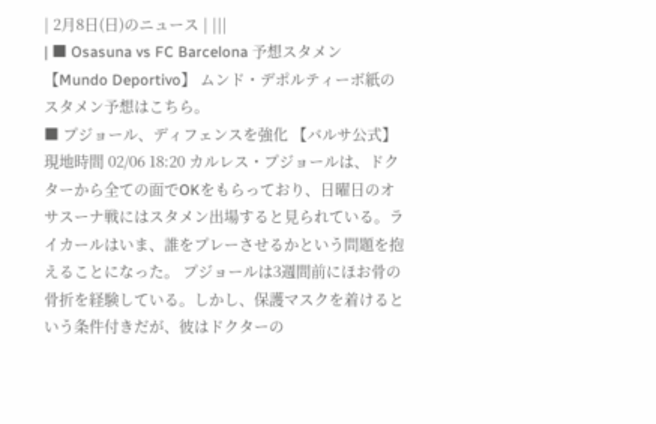| 2月8日(日)のニュース | |||
| ■ Osasuna vs FC Barcelona 予想スタメン 【Mundo Deportivo】 ムンド・デポルティーボ紙のスタメン予想はこちら。
■ プジョール、ディフェンスを強化 【バルサ公式】 現地時間 02/06 18:20 カルレス・プジョールは、ドクターから全ての面でOKをもらっており、日曜日のオサスーナ戦にはスタメン出場すると見られている。ライカールはいま、誰をプレーさせるかという問題を抱えることになった。 プジョールは3週間前にほお骨の骨折を経験している。しかし、保護マスクを着けるという条件付きだが、彼はドクターの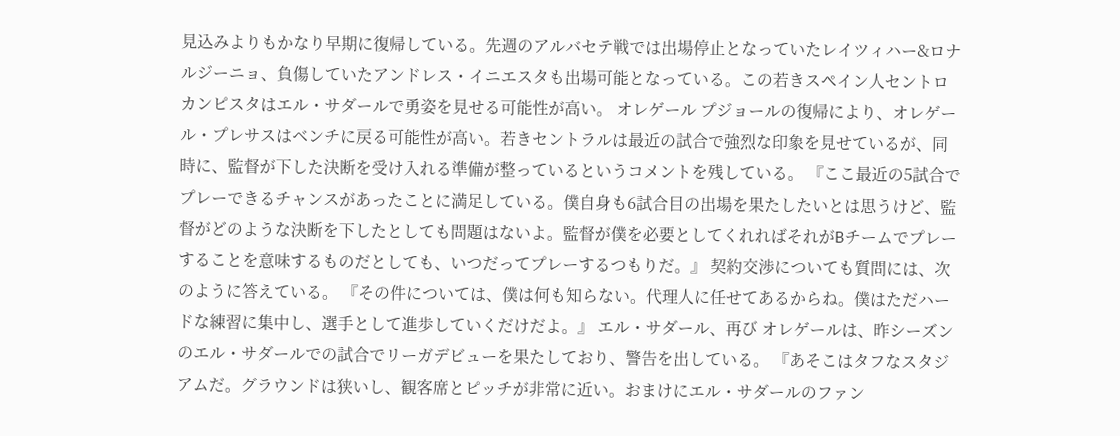見込みよりもかなり早期に復帰している。先週のアルバセテ戦では出場停止となっていたレイツィハー&ロナルジーニョ、負傷していたアンドレス・イニエスタも出場可能となっている。この若きスペイン人セントロカンピスタはエル・サダールで勇姿を見せる可能性が高い。 オレゲール プジョールの復帰により、オレゲール・プレサスはベンチに戻る可能性が高い。若きセントラルは最近の試合で強烈な印象を見せているが、同時に、監督が下した決断を受け入れる準備が整っているというコメントを残している。 『ここ最近の5試合でプレーできるチャンスがあったことに満足している。僕自身も6試合目の出場を果たしたいとは思うけど、監督がどのような決断を下したとしても問題はないよ。監督が僕を必要としてくれればそれがBチームでプレーすることを意味するものだとしても、いつだってプレーするつもりだ。』 契約交渉についても質問には、次のように答えている。 『その件については、僕は何も知らない。代理人に任せてあるからね。僕はただハードな練習に集中し、選手として進歩していくだけだよ。』 エル・サダール、再び オレゲールは、昨シーズンのエル・サダールでの試合でリーガデビューを果たしており、警告を出している。 『あそこはタフなスタジアムだ。グラウンドは狭いし、観客席とピッチが非常に近い。おまけにエル・サダールのファン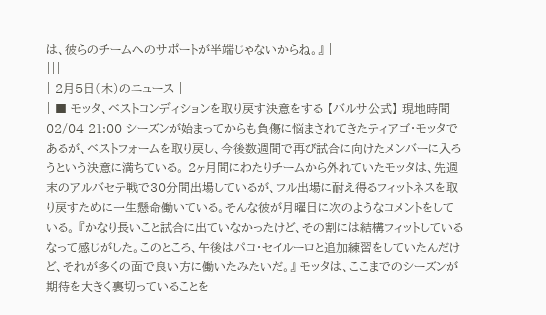は、彼らのチームへのサポートが半端じゃないからね。』 |
|||
| 2月5日(木)のニュース |
| ■ モッタ、ベストコンディションを取り戻す決意をする 【バルサ公式】 現地時間 02/04 21:00 シーズンが始まってからも負傷に悩まされてきたティアゴ・モッタであるが、ベストフォームを取り戻し、今後数週間で再び試合に向けたメンバーに入ろうという決意に満ちている。 2ヶ月間にわたりチームから外れていたモッタは、先週末のアルバセテ戦で30分間出場しているが、フル出場に耐え得るフィットネスを取り戻すために一生懸命働いている。そんな彼が月曜日に次のようなコメントをしている。 『かなり長いこと試合に出ていなかったけど、その割には結構フィットしているなって感じがした。このところ、午後はパコ・セイルーロと追加練習をしていたんだけど、それが多くの面で良い方に働いたみたいだ。』 モッタは、ここまでのシーズンが期待を大きく裏切っていることを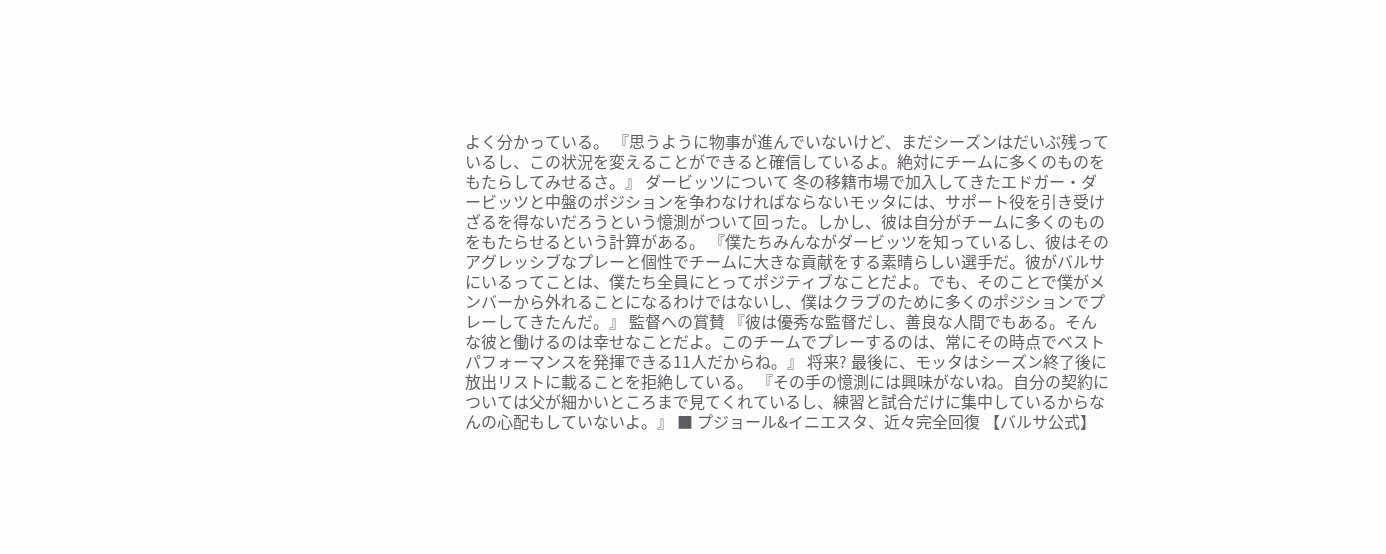よく分かっている。 『思うように物事が進んでいないけど、まだシーズンはだいぶ残っているし、この状況を変えることができると確信しているよ。絶対にチームに多くのものをもたらしてみせるさ。』 ダービッツについて 冬の移籍市場で加入してきたエドガー・ダービッツと中盤のポジションを争わなければならないモッタには、サポート役を引き受けざるを得ないだろうという憶測がついて回った。しかし、彼は自分がチームに多くのものをもたらせるという計算がある。 『僕たちみんながダービッツを知っているし、彼はそのアグレッシブなプレーと個性でチームに大きな貢献をする素晴らしい選手だ。彼がバルサにいるってことは、僕たち全員にとってポジティブなことだよ。でも、そのことで僕がメンバーから外れることになるわけではないし、僕はクラブのために多くのポジションでプレーしてきたんだ。』 監督への賞賛 『彼は優秀な監督だし、善良な人間でもある。そんな彼と働けるのは幸せなことだよ。このチームでプレーするのは、常にその時点でベストパフォーマンスを発揮できる11人だからね。』 将来? 最後に、モッタはシーズン終了後に放出リストに載ることを拒絶している。 『その手の憶測には興味がないね。自分の契約については父が細かいところまで見てくれているし、練習と試合だけに集中しているからなんの心配もしていないよ。』 ■ プジョール&イニエスタ、近々完全回復 【バルサ公式】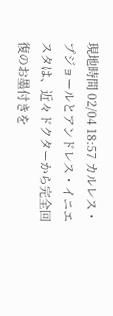現地時間 02/04 18:57 カルレス・プジョールとアンドレス・イニエスタは、近々ドクターから完全回復のお墨付きを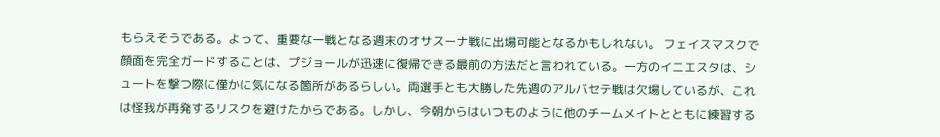もらえそうである。よって、重要な一戦となる週末のオサスーナ戦に出場可能となるかもしれない。 フェイスマスクで顔面を完全ガードすることは、プジョールが迅速に復帰できる最前の方法だと言われている。一方のイニエスタは、シュートを撃つ際に僅かに気になる箇所があるらしい。両選手とも大勝した先週のアルバセテ戦は欠場しているが、これは怪我が再発するリスクを避けたからである。しかし、今朝からはいつものように他のチームメイトとともに練習する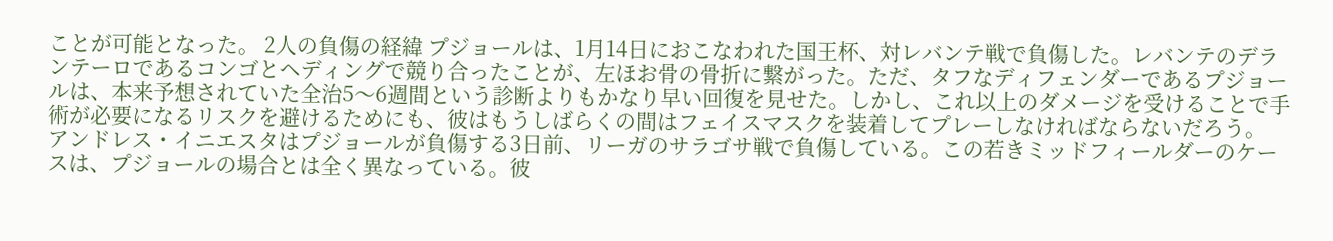ことが可能となった。 2人の負傷の経緯 プジョールは、1月14日におこなわれた国王杯、対レバンテ戦で負傷した。レバンテのデランテーロであるコンゴとヘディングで競り合ったことが、左ほお骨の骨折に繋がった。ただ、タフなディフェンダーであるプジョールは、本来予想されていた全治5〜6週間という診断よりもかなり早い回復を見せた。しかし、これ以上のダメージを受けることで手術が必要になるリスクを避けるためにも、彼はもうしばらくの間はフェイスマスクを装着してプレーしなければならないだろう。 アンドレス・イニエスタはプジョールが負傷する3日前、リーガのサラゴサ戦で負傷している。この若きミッドフィールダーのケースは、プジョールの場合とは全く異なっている。彼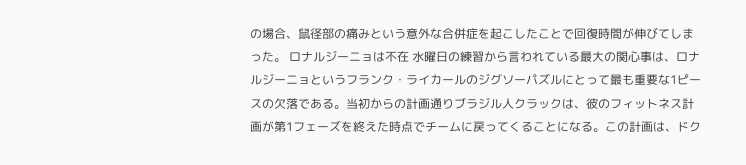の場合、鼠径部の痛みという意外な合併症を起こしたことで回復時間が伸びてしまった。 ロナルジーニョは不在 水曜日の練習から言われている最大の関心事は、ロナルジーニョというフランク・ライカールのジグソーパズルにとって最も重要な1ピースの欠落である。当初からの計画通りブラジル人クラックは、彼のフィットネス計画が第1フェーズを終えた時点でチームに戻ってくることになる。この計画は、ドク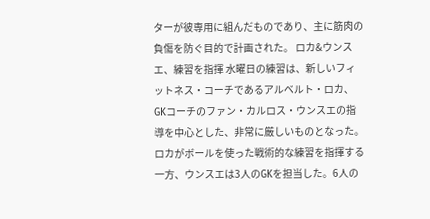ターが彼専用に組んだものであり、主に筋肉の負傷を防ぐ目的で計画された。 ロカ&ウンスエ、練習を指揮 水曜日の練習は、新しいフィットネス・コーチであるアルベルト・ロカ、GKコーチのファン・カルロス・ウンスエの指導を中心とした、非常に厳しいものとなった。ロカがボールを使った戦術的な練習を指揮する一方、ウンスエは3人のGKを担当した。6人の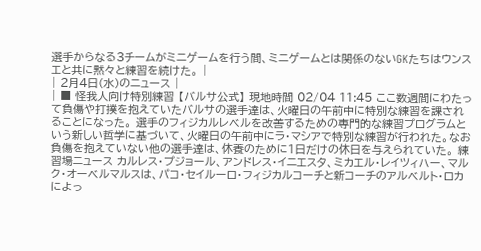選手からなる3チームがミニゲームを行う間、ミニゲームとは関係のないGKたちはウンスエと共に黙々と練習を続けた。 |
| 2月4日(水)のニュース |
| ■ 怪我人向け特別練習 【バルサ公式】 現地時間 02/04 11:45 ここ数週間にわたって負傷や打撲を抱えていたバルサの選手達は、火曜日の午前中に特別な練習を課されることになった。 選手のフィジカルレベルを改善するための専門的な練習プログラムという新しい哲学に基づいて、火曜日の午前中にラ・マシアで特別な練習が行われた。なお負傷を抱えていない他の選手達は、休養のために1日だけの休日を与えられていた。 練習場ニュース カルレス・プジョール、アンドレス・イニエスタ、ミカエル・レイツィハー、マルク・オーベルマルスは、パコ・セイルーロ・フィジカルコーチと新コーチのアルベルト・ロカによっ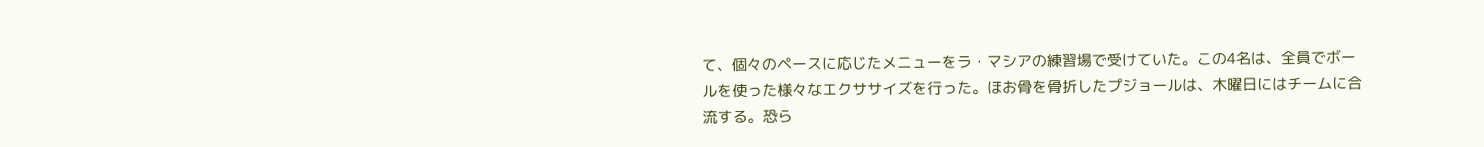て、個々のペースに応じたメニューをラ・マシアの練習場で受けていた。この4名は、全員でボールを使った様々なエクササイズを行った。ほお骨を骨折したプジョールは、木曜日にはチームに合流する。恐ら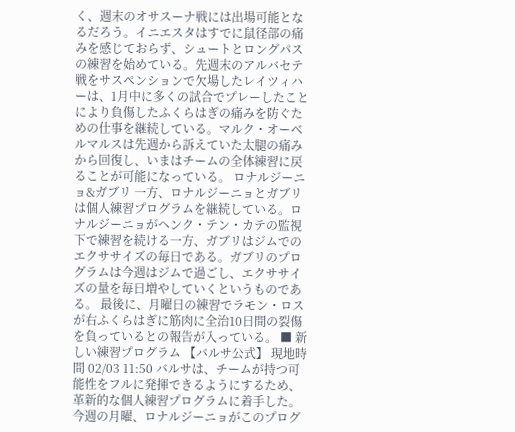く、週末のオサスーナ戦には出場可能となるだろう。イニエスタはすでに鼠径部の痛みを感じておらず、シュートとロングパスの練習を始めている。先週末のアルバセテ戦をサスペンションで欠場したレイツィハーは、1月中に多くの試合でプレーしたことにより負傷したふくらはぎの痛みを防ぐための仕事を継続している。マルク・オーベルマルスは先週から訴えていた太腿の痛みから回復し、いまはチームの全体練習に戻ることが可能になっている。 ロナルジーニョ&ガブリ 一方、ロナルジーニョとガブリは個人練習プログラムを継続している。ロナルジーニョがヘンク・テン・カテの監視下で練習を続ける一方、ガブリはジムでのエクササイズの毎日である。ガブリのプログラムは今週はジムで過ごし、エクササイズの量を毎日増やしていくというものである。 最後に、月曜日の練習でラモン・ロスが右ふくらはぎに筋肉に全治10日間の裂傷を負っているとの報告が入っている。 ■ 新しい練習プログラム 【バルサ公式】 現地時間 02/03 11:50 バルサは、チームが持つ可能性をフルに発揮できるようにするため、革新的な個人練習プログラムに着手した。今週の月曜、ロナルジーニョがこのプログ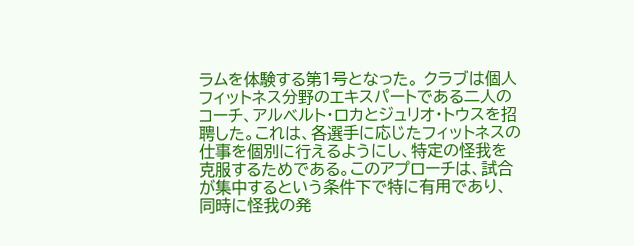ラムを体験する第1号となった。 クラブは個人フィットネス分野のエキスパートである二人のコーチ、アルベルト・ロカとジュリオ・トウスを招聘した。これは、各選手に応じたフィットネスの仕事を個別に行えるようにし、特定の怪我を克服するためである。このアプローチは、試合が集中するという条件下で特に有用であり、同時に怪我の発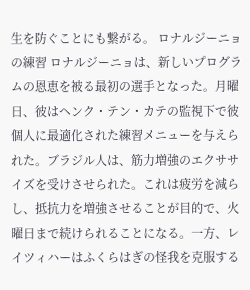生を防ぐことにも繋がる。 ロナルジーニョの練習 ロナルジーニョは、新しいプログラムの恩恵を被る最初の選手となった。月曜日、彼はヘンク・テン・カテの監視下で彼個人に最適化された練習メニューを与えられた。ブラジル人は、筋力増強のエクササイズを受けさせられた。これは疲労を減らし、抵抗力を増強させることが目的で、火曜日まで続けられることになる。一方、レイツィハーはふくらはぎの怪我を克服する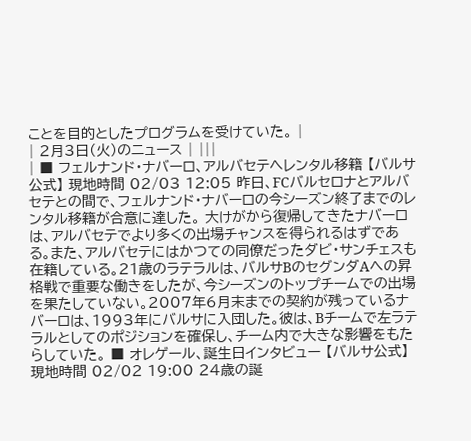ことを目的としたプログラムを受けていた。 |
| 2月3日(火)のニュース | |||
| ■ フェルナンド・ナバーロ、アルバセテへレンタル移籍 【バルサ公式】 現地時間 02/03 12:05 昨日、FCバルセロナとアルバセテとの間で、フェルナンド・ナバーロの今シーズン終了までのレンタル移籍が合意に達した。 大けがから復帰してきたナバーロは、アルバセテでより多くの出場チャンスを得られるはずである。また、アルバセテにはかつての同僚だったダビ・サンチェスも在籍している。21歳のラテラルは、バルサBのセグンダAへの昇格戦で重要な働きをしたが、今シーズンのトップチームでの出場を果たしていない。2007年6月末までの契約が残っているナバーロは、1993年にバルサに入団した。彼は、Bチームで左ラテラルとしてのポジションを確保し、チーム内で大きな影響をもたらしていた。 ■ オレゲール、誕生日インタビュー 【バルサ公式】 現地時間 02/02 19:00 24歳の誕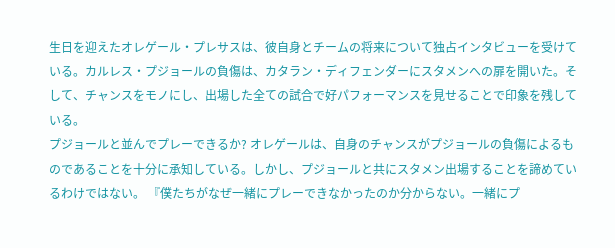生日を迎えたオレゲール・プレサスは、彼自身とチームの将来について独占インタビューを受けている。カルレス・プジョールの負傷は、カタラン・ディフェンダーにスタメンへの扉を開いた。そして、チャンスをモノにし、出場した全ての試合で好パフォーマンスを見せることで印象を残している。
プジョールと並んでプレーできるか? オレゲールは、自身のチャンスがプジョールの負傷によるものであることを十分に承知している。しかし、プジョールと共にスタメン出場することを諦めているわけではない。 『僕たちがなぜ一緒にプレーできなかったのか分からない。一緒にプ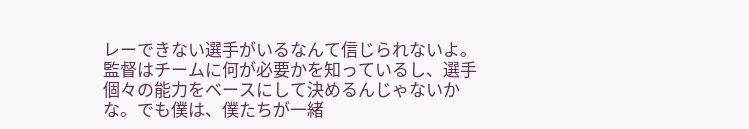レーできない選手がいるなんて信じられないよ。監督はチームに何が必要かを知っているし、選手個々の能力をベースにして決めるんじゃないかな。でも僕は、僕たちが一緒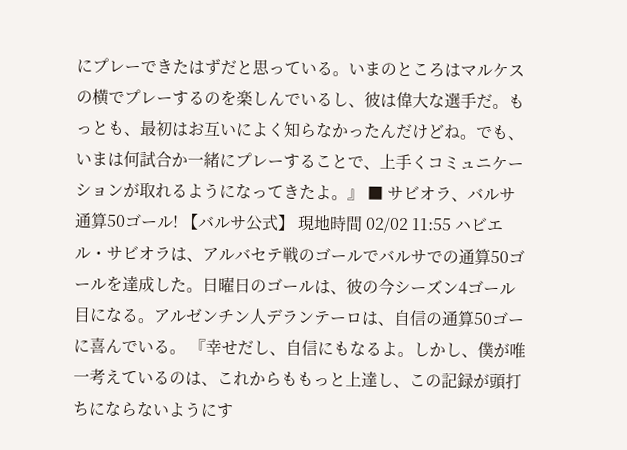にプレーできたはずだと思っている。いまのところはマルケスの横でプレーするのを楽しんでいるし、彼は偉大な選手だ。もっとも、最初はお互いによく知らなかったんだけどね。でも、いまは何試合か一緒にプレーすることで、上手くコミュニケーションが取れるようになってきたよ。』 ■ サビオラ、バルサ通算50ゴール! 【バルサ公式】 現地時間 02/02 11:55 ハビエル・サビオラは、アルバセテ戦のゴールでバルサでの通算50ゴールを達成した。日曜日のゴールは、彼の今シーズン4ゴール目になる。アルゼンチン人デランテーロは、自信の通算50ゴーに喜んでいる。 『幸せだし、自信にもなるよ。しかし、僕が唯一考えているのは、これからももっと上達し、この記録が頭打ちにならないようにす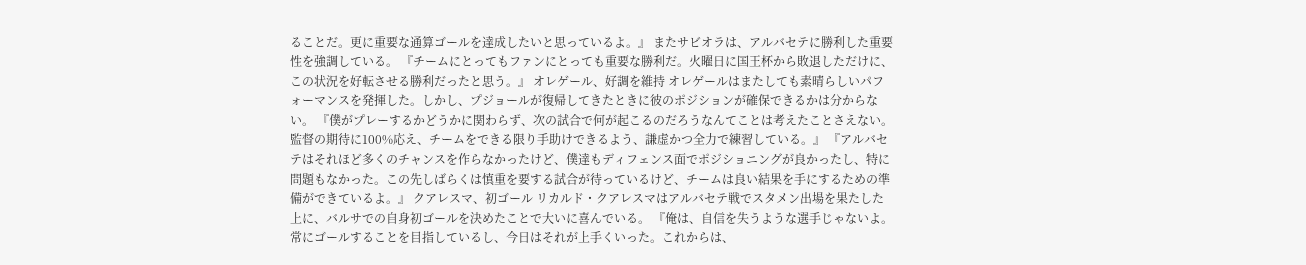ることだ。更に重要な通算ゴールを達成したいと思っているよ。』 またサビオラは、アルバセテに勝利した重要性を強調している。 『チームにとってもファンにとっても重要な勝利だ。火曜日に国王杯から敗退しただけに、この状況を好転させる勝利だったと思う。』 オレゲール、好調を維持 オレゲールはまたしても素晴らしいパフォーマンスを発揮した。しかし、プジョールが復帰してきたときに彼のポジションが確保できるかは分からない。 『僕がプレーするかどうかに関わらず、次の試合で何が起こるのだろうなんてことは考えたことさえない。監督の期待に100%応え、チームをできる限り手助けできるよう、謙虚かつ全力で練習している。』 『アルバセテはそれほど多くのチャンスを作らなかったけど、僕達もディフェンス面でポジショニングが良かったし、特に問題もなかった。この先しばらくは慎重を要する試合が待っているけど、チームは良い結果を手にするための準備ができているよ。』 クアレスマ、初ゴール リカルド・クアレスマはアルバセテ戦でスタメン出場を果たした上に、バルサでの自身初ゴールを決めたことで大いに喜んでいる。 『俺は、自信を失うような選手じゃないよ。常にゴールすることを目指しているし、今日はそれが上手くいった。これからは、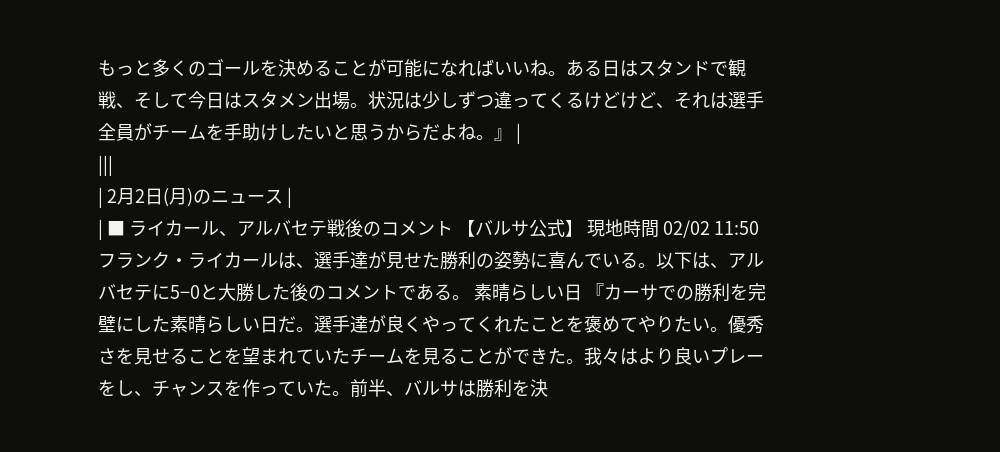もっと多くのゴールを決めることが可能になればいいね。ある日はスタンドで観戦、そして今日はスタメン出場。状況は少しずつ違ってくるけどけど、それは選手全員がチームを手助けしたいと思うからだよね。』 |
|||
| 2月2日(月)のニュース |
| ■ ライカール、アルバセテ戦後のコメント 【バルサ公式】 現地時間 02/02 11:50 フランク・ライカールは、選手達が見せた勝利の姿勢に喜んでいる。以下は、アルバセテに5−0と大勝した後のコメントである。 素晴らしい日 『カーサでの勝利を完璧にした素晴らしい日だ。選手達が良くやってくれたことを褒めてやりたい。優秀さを見せることを望まれていたチームを見ることができた。我々はより良いプレーをし、チャンスを作っていた。前半、バルサは勝利を決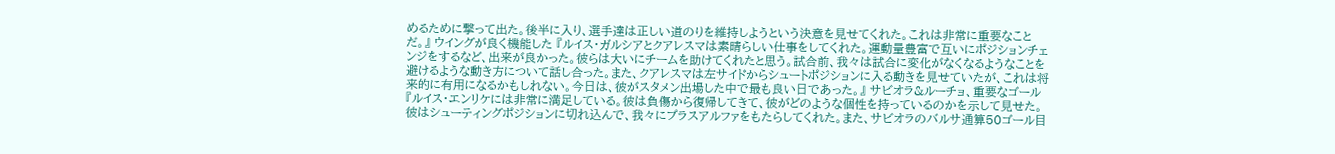めるために撃って出た。後半に入り、選手達は正しい道のりを維持しようという決意を見せてくれた。これは非常に重要なことだ。』 ウイングが良く機能した 『ルイス・ガルシアとクアレスマは素晴らしい仕事をしてくれた。運動量豊富で互いにポジションチェンジをするなど、出来が良かった。彼らは大いにチームを助けてくれたと思う。試合前、我々は試合に変化がなくなるようなことを避けるような動き方について話し合った。また、クアレスマは左サイドからシュートポジションに入る動きを見せていたが、これは将来的に有用になるかもしれない。今日は、彼がスタメン出場した中で最も良い日であった。』 サビオラ&ルーチョ、重要なゴール 『ルイス・エンリケには非常に満足している。彼は負傷から復帰してきて、彼がどのような個性を持っているのかを示して見せた。彼はシューティングポジションに切れ込んで、我々にプラスアルファをもたらしてくれた。また、サビオラのバルサ通算50ゴール目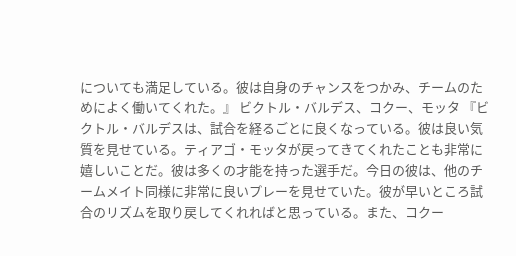についても満足している。彼は自身のチャンスをつかみ、チームのためによく働いてくれた。』 ビクトル・バルデス、コクー、モッタ 『ビクトル・バルデスは、試合を経るごとに良くなっている。彼は良い気質を見せている。ティアゴ・モッタが戻ってきてくれたことも非常に嬉しいことだ。彼は多くの才能を持った選手だ。今日の彼は、他のチームメイト同様に非常に良いプレーを見せていた。彼が早いところ試合のリズムを取り戻してくれればと思っている。また、コクー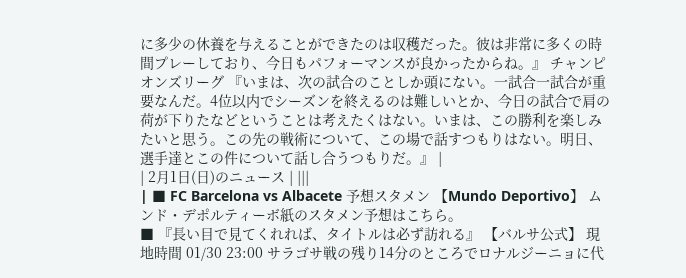に多少の休養を与えることができたのは収穫だった。彼は非常に多くの時間プレーしており、今日もパフォーマンスが良かったからね。』 チャンピオンズリーグ 『いまは、次の試合のことしか頭にない。一試合一試合が重要なんだ。4位以内でシーズンを終えるのは難しいとか、今日の試合で肩の荷が下りたなどということは考えたくはない。いまは、この勝利を楽しみたいと思う。この先の戦術について、この場で話すつもりはない。明日、選手達とこの件について話し合うつもりだ。』 |
| 2月1日(日)のニュース | |||
| ■ FC Barcelona vs Albacete 予想スタメン 【Mundo Deportivo】 ムンド・デポルティーボ紙のスタメン予想はこちら。
■ 『長い目で見てくれれば、タイトルは必ず訪れる』 【バルサ公式】 現地時間 01/30 23:00 サラゴサ戦の残り14分のところでロナルジーニョに代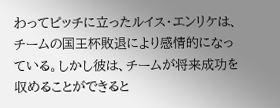わってピッチに立ったルイス・エンリケは、チームの国王杯敗退により感情的になっている。しかし彼は、チームが将来成功を収めることができると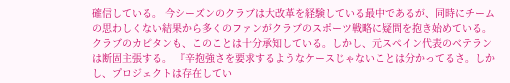確信している。 今シーズンのクラブは大改革を経験している最中であるが、同時にチームの思わしくない結果から多くのファンがクラブのスポーツ戦略に疑問を抱き始めている。クラブのカピタンも、このことは十分承知している。しかし、元スペイン代表のベテランは断固主張する。 『辛抱強さを要求するようなケースじゃないことは分かってるさ。しかし、プロジェクトは存在してい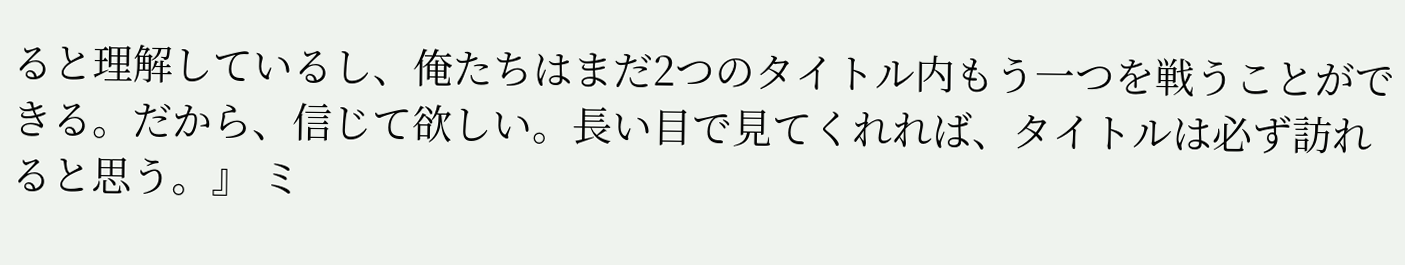ると理解しているし、俺たちはまだ2つのタイトル内もう一つを戦うことができる。だから、信じて欲しい。長い目で見てくれれば、タイトルは必ず訪れると思う。』 ミ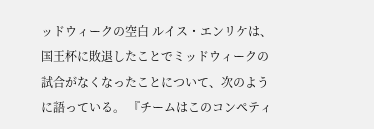ッドウィークの空白 ルイス・エンリケは、国王杯に敗退したことでミッドウィークの試合がなくなったことについて、次のように語っている。 『チームはこのコンペティ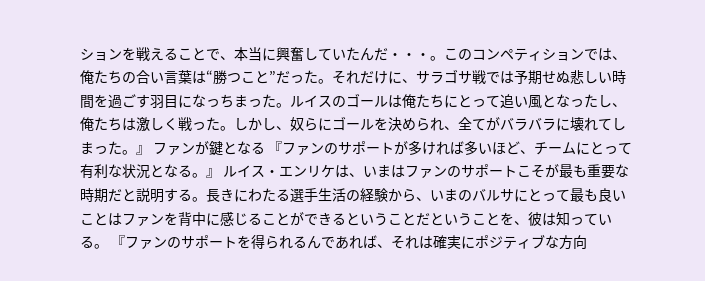ションを戦えることで、本当に興奮していたんだ・・・。このコンペティションでは、俺たちの合い言葉は“勝つこと”だった。それだけに、サラゴサ戦では予期せぬ悲しい時間を過ごす羽目になっちまった。ルイスのゴールは俺たちにとって追い風となったし、俺たちは激しく戦った。しかし、奴らにゴールを決められ、全てがバラバラに壊れてしまった。』 ファンが鍵となる 『ファンのサポートが多ければ多いほど、チームにとって有利な状況となる。』 ルイス・エンリケは、いまはファンのサポートこそが最も重要な時期だと説明する。長きにわたる選手生活の経験から、いまのバルサにとって最も良いことはファンを背中に感じることができるということだということを、彼は知っている。 『ファンのサポートを得られるんであれば、それは確実にポジティブな方向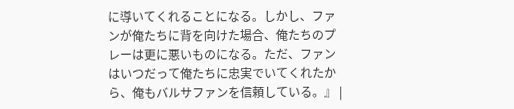に導いてくれることになる。しかし、ファンが俺たちに背を向けた場合、俺たちのプレーは更に悪いものになる。ただ、ファンはいつだって俺たちに忠実でいてくれたから、俺もバルサファンを信頼している。』 |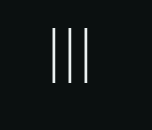|||